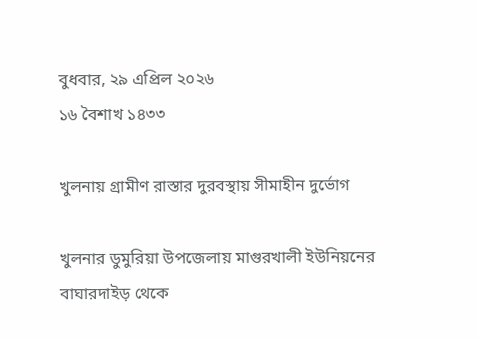বুধবার, ২৯ এপ্রিল ২০২৬
১৬ বৈশাখ ১৪৩৩

খুলনায় গ্রামীণ রাস্তার দুরবস্থায় সীমাহীন দুর্ভোগ

খুলনার ডুমুরিয়া উপজেলায় মাগুরখালী ইউনিয়নের বাঘারদাইড় থেকে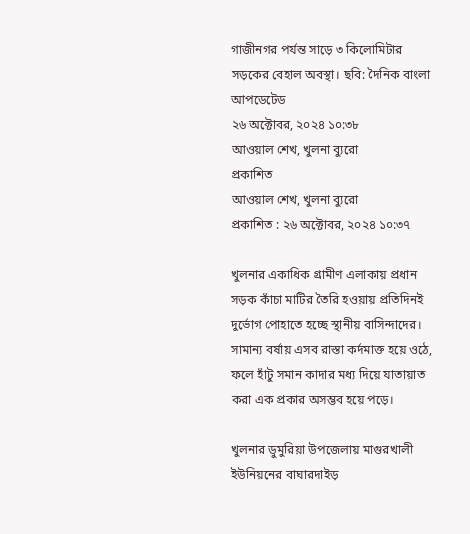গাজীনগর পর্যন্ত সাড়ে ৩ কিলোমিটার সড়কের বেহাল অবস্থা। ছবি: দৈনিক বাংলা
আপডেটেড
২৬ অক্টোবর, ২০২৪ ১০:৩৮
আওয়াল শেখ, খুলনা ব্যুরো
প্রকাশিত
আওয়াল শেখ, খুলনা ব্যুরো
প্রকাশিত : ২৬ অক্টোবর, ২০২৪ ১০:৩৭

খুলনার একাধিক গ্রামীণ এলাকায় প্রধান সড়ক কাঁচা মাটির তৈরি হওয়ায় প্রতিদিনই দুর্ভোগ পোহাতে হচ্ছে স্থানীয় বাসিন্দাদের। সামান্য বর্ষায় এসব রাস্তা কর্দমাক্ত হয়ে ওঠে, ফলে হাঁটু সমান কাদার মধ্য দিয়ে যাতায়াত করা এক প্রকার অসম্ভব হয়ে পড়ে।

খুলনার ডুমুরিয়া উপজেলায় মাগুরখালী ইউনিয়নের বাঘারদাইড়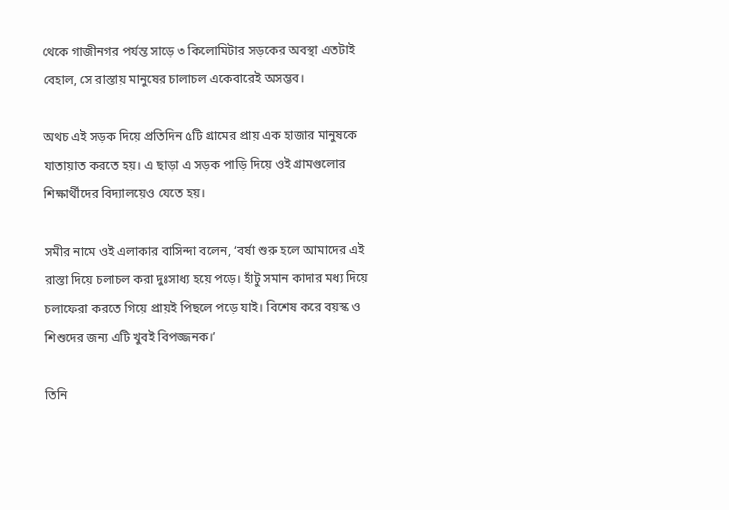থেকে গাজীনগর পর্যন্ত সাড়ে ৩ কিলোমিটার সড়কের অবস্থা এতটাই বেহাল, সে রাস্তায় মানুষের চালাচল একেবারেই অসম্ভব।

অথচ এই সড়ক দিয়ে প্রতিদিন ৫টি গ্রামের প্রায় এক হাজার মানুষকে যাতায়াত করতে হয়। এ ছাড়া এ সড়ক পাড়ি দিয়ে ওই গ্রামগুলোর শিক্ষার্থীদের বিদ্যালয়েও যেতে হয়।

সমীর নামে ওই এলাকার বাসিন্দা বলেন, ‘বর্ষা শুরু হলে আমাদের এই রাস্তা দিয়ে চলাচল করা দুঃসাধ্য হয়ে পড়ে। হাঁটু সমান কাদার মধ্য দিয়ে চলাফেরা করতে গিয়ে প্রায়ই পিছলে পড়ে যাই। বিশেষ করে বয়স্ক ও শিশুদের জন্য এটি খুবই বিপজ্জনক।’

তিনি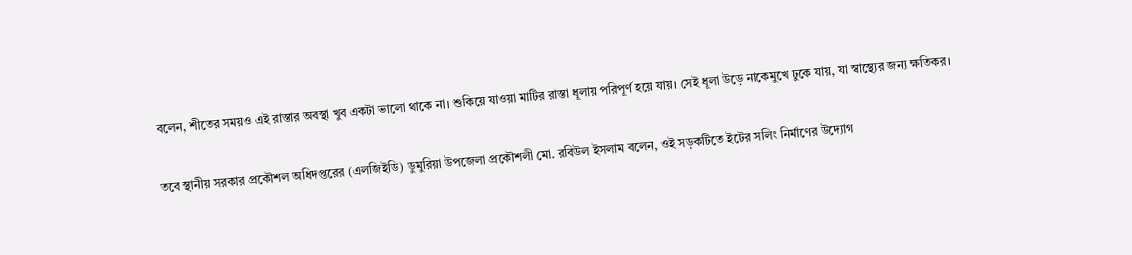বলেন, শীতের সময়ও এই রাস্তার অবস্থা খুব একটা ভালো থাকে না। শুকিয়ে যাওয়া মাটির রাস্তা ধূলায় পরিপূর্ণ হয়ে যায়। সেই ধূলা উড়ে নাকেমুখে ঢুকে যায়, যা স্বাস্থ্যের জন্য ক্ষতিকর।

তবে স্থানীয় সরকার প্রকৌশল অধিদপ্তরের (এলজিইডি) ডুমুরিয়া উপজেলা প্রকৌশলী মো. রবিউল ইসলাম বলেন, ওই সড়কটিতে ইটের সলিং নির্মাণের উদ্যোগ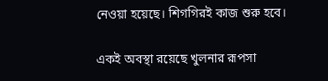নেওয়া হয়েছে। শিগগিরই কাজ শুরু হবে।

একই অবস্থা রয়েছে খুলনার রূপসা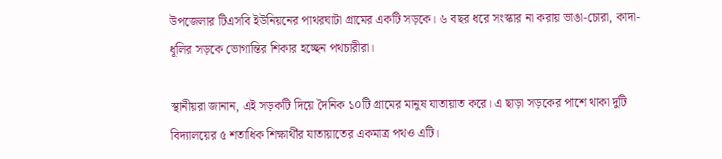উপজেলার টিএসবি ইউনিয়নের পাথরঘাটা গ্রামের একটি সড়কে। ৬ বছর ধরে সংস্কার না করায় ভাঙা-চোরা, কাদা-ধূলির সড়কে ভোগান্তির শিকার হচ্ছেন পথচারীরা।

স্থানীয়রা জানান, এই সড়কটি দিয়ে দৈনিক ১০টি গ্রামের মানুষ যাতায়াত করে। এ ছাড়া সড়কের পাশে থাকা দুটি বিদ্যালয়ের ৫ শতাধিক শিক্ষার্থীর যাতায়াতের একমাত্র পথও এটি।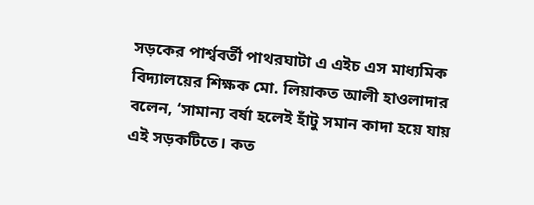সড়কের পার্শ্ববর্তী পাথরঘাটা এ এইচ এস মাধ্যমিক বিদ্যালয়ের শিক্ষক মো. লিয়াকত আলী হাওলাদার বলেন, ‘সামান্য বর্ষা হলেই হাঁটু সমান কাদা হয়ে যায় এই সড়কটিতে। কত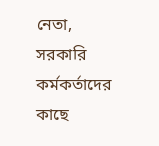নেতা, সরকারি কর্মকর্তাদের কাছে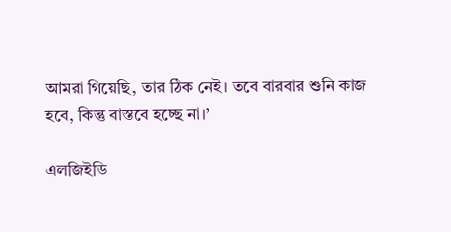আমরা গিয়েছি, তার ঠিক নেই। তবে বারবার শুনি কাজ হবে, কিন্তু বাস্তবে হচ্ছে না।’

এলজিইডি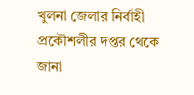খুলনা জেলার নির্বাহী প্রকৌশলীর দপ্তর থেকে জানা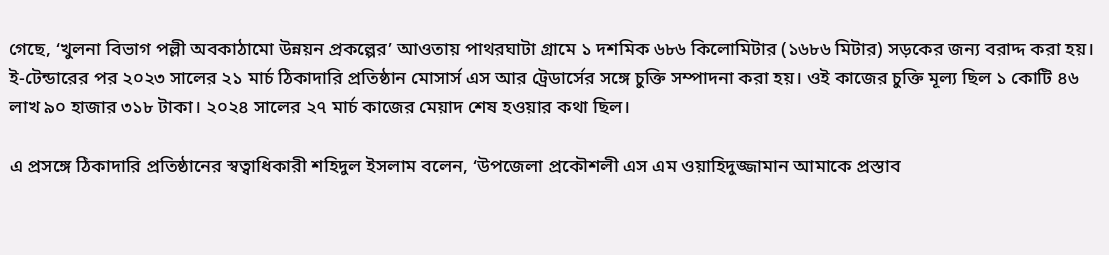গেছে, ‘খুলনা বিভাগ পল্লী অবকাঠামো উন্নয়ন প্রকল্পের’ আওতায় পাথরঘাটা গ্রামে ১ দশমিক ৬৮৬ কিলোমিটার (১৬৮৬ মিটার) সড়কের জন্য বরাদ্দ করা হয়। ই-টেন্ডারের পর ২০২৩ সালের ২১ মার্চ ঠিকাদারি প্রতিষ্ঠান মোসার্স এস আর ট্রেডার্সের সঙ্গে চুক্তি সম্পাদনা করা হয়। ওই কাজের চুক্তি মূল্য ছিল ১ কোটি ৪৬ লাখ ৯০ হাজার ৩১৮ টাকা। ২০২৪ সালের ২৭ মার্চ কাজের মেয়াদ শেষ হওয়ার কথা ছিল।

এ প্রসঙ্গে ঠিকাদারি প্রতিষ্ঠানের স্বত্বাধিকারী শহিদুল ইসলাম বলেন, ‘উপজেলা প্রকৌশলী এস এম ওয়াহিদুজ্জামান আমাকে প্রস্তাব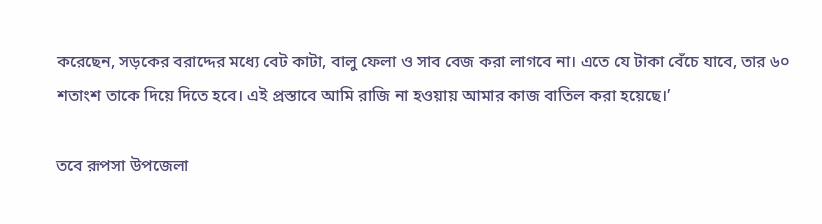করেছেন, সড়কের বরাদ্দের মধ্যে বেট কাটা, বালু ফেলা ও সাব বেজ করা লাগবে না। এতে যে টাকা বেঁচে যাবে, তার ৬০ শতাংশ তাকে দিয়ে দিতে হবে। এই প্রস্তাবে আমি রাজি না হওয়ায় আমার কাজ বাতিল করা হয়েছে।’

তবে রূপসা উপজেলা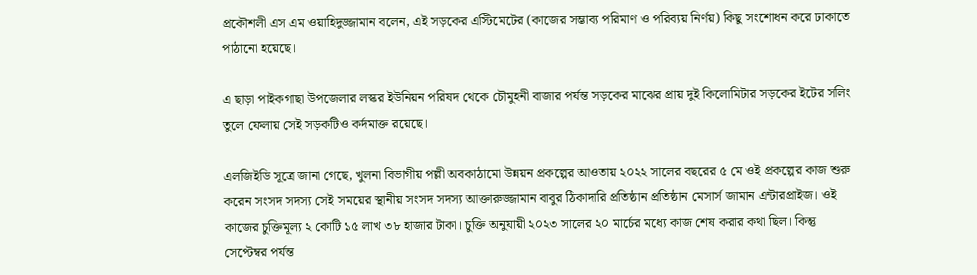প্রকৌশলী এস এম ওয়াহিদুজ্জামান বলেন, এই সড়কের এস্টিমেটের (কাজের সম্ভাব্য পরিমাণ ও পরিব্যয় নির্ণয়) কিছু সংশোধন করে ঢাকাতে পাঠানো হয়েছে।

এ ছাড়া পাইকগাছা উপজেলার লস্কর ইউনিয়ন পরিষদ থেকে চৌমুহনী বাজার পর্যন্ত সড়কের মাঝের প্রায় দুই কিলোমিটার সড়কের ইটের সলিং তুলে ফেলায় সেই সড়কটিও কর্দমাক্ত রয়েছে।

এলজিইডি সূত্রে জানা গেছে, খুলনা বিভাগীয় পল্লী অবকাঠামো উন্নয়ন প্রকল্পের আওতায় ২০২২ সালের বছরের ৫ মে ওই প্রকল্পের কাজ শুরু করেন সংসদ সদস্য সেই সময়ের স্থানীয় সংসদ সদস্য আক্তারুজ্জামান বাবুর ঠিকাদারি প্রতিষ্ঠান প্রতিষ্ঠান মেসার্স জামান এন্টারপ্রাইজ। ওই কাজের চুক্তিমূল্য ২ কোটি ১৫ লাখ ৩৮ হাজার টাকা। চুক্তি অনুযায়ী ২০২৩ সালের ২০ মার্চের মধ্যে কাজ শেষ করার কথা ছিল। কিন্তু সেপ্টেম্বর পর্যন্ত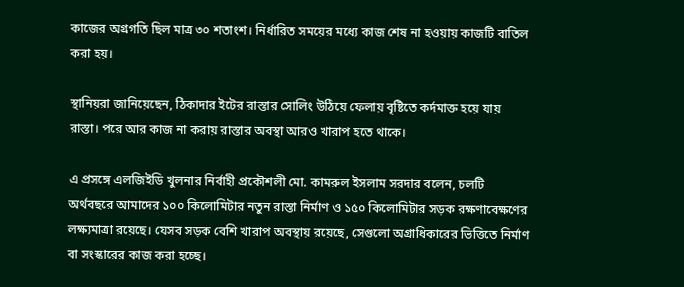কাজের অগ্রগতি ছিল মাত্র ৩০ শতাংশ। নির্ধারিত সময়ের মধ্যে কাজ শেষ না হওয়ায় কাজটি বাতিল করা হয়।

স্থানিয়রা জানিয়েছেন, ঠিকাদার ইটের রাস্তার সোলিং উঠিয়ে ফেলায় বৃষ্টিতে কর্দমাক্ত হয়ে যায় রাস্তা। পরে আর কাজ না করায় রাস্তার অবস্থা আরও খারাপ হতে থাকে।

এ প্রসঙ্গে এলজিইডি খুলনার নির্বাহী প্রকৌশলী মো. কামরুল ইসলাম সরদার বলেন, চলটি অর্থবছরে আমাদের ১০০ কিলোমিটার নতুন রাস্তা নির্মাণ ও ১৫০ কিলোমিটার সড়ক রক্ষণাবেক্ষণের লক্ষ্যমাত্রা রয়েছে। যেসব সড়ক বেশি খারাপ অবস্থায় রয়েছে, সেগুলো অগ্রাধিকারের ভিত্তিতে নির্মাণ বা সংস্কারের কাজ করা হচ্ছে।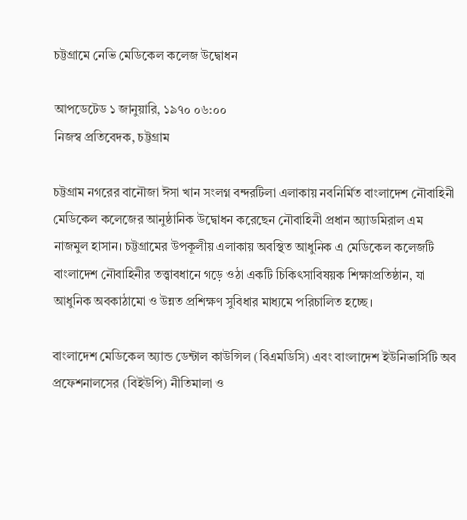চট্টগ্রামে নেভি মেডিকেল কলেজ উদ্বোধন

আপডেটেড ১ জানুয়ারি, ১৯৭০ ০৬:০০
নিজস্ব প্রতিবেদক, চট্টগ্রাম

চট্টগ্রাম নগরের বানৌজা ঈসা খান সংলগ্ন বন্দরটিলা এলাকায় নবনির্মিত বাংলাদেশ নৌবাহিনী মেডিকেল কলেজের আনুষ্ঠানিক উদ্বোধন করেছেন নৌবাহিনী প্রধান অ্যাডমিরাল এম নাজমুল হাসান। চট্টগ্রামের উপকূলীয় এলাকায় অবস্থিত আধুনিক এ মেডিকেল কলেজটি বাংলাদেশ নৌবাহিনীর তত্ত্বাবধানে গড়ে ওঠা একটি চিকিৎসাবিষয়ক শিক্ষাপ্রতিষ্ঠান, যা আধুনিক অবকাঠামো ও উন্নত প্রশিক্ষণ সুবিধার মাধ্যমে পরিচালিত হচ্ছে।

বাংলাদেশ মেডিকেল অ্যান্ড ডেন্টাল কাউন্সিল (বিএমডিসি) এবং বাংলাদেশ ইউনিভার্সিটি অব প্রফেশনালসের (বিইউপি) নীতিমালা ও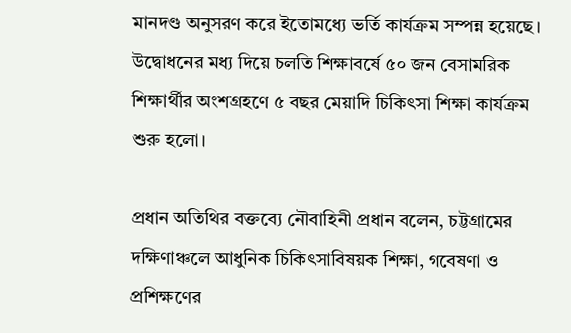মানদণ্ড অনুসরণ করে ইতোমধ্যে ভর্তি কার্যক্রম সম্পন্ন হয়েছে। উদ্বোধনের মধ্য দিয়ে চলতি শিক্ষাবর্ষে ৫০ জন বেসামরিক শিক্ষার্থীর অংশগ্রহণে ৫ বছর মেয়াদি চিকিৎসা শিক্ষা কার্যক্রম শুরু হলো।

প্রধান অতিথির বক্তব্যে নৌবাহিনী প্রধান বলেন, চট্টগ্রামের দক্ষিণাঞ্চলে আধুনিক চিকিৎসাবিষয়ক শিক্ষা, গবেষণা ও প্রশিক্ষণের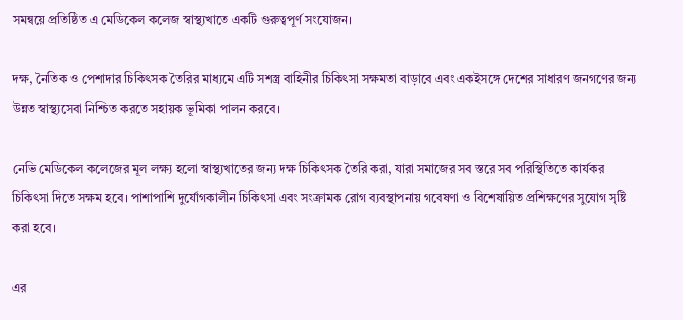সমন্বয়ে প্রতিষ্ঠিত এ মেডিকেল কলেজ স্বাস্থ্যখাতে একটি গুরুত্বপূর্ণ সংযোজন।

দক্ষ, নৈতিক ও পেশাদার চিকিৎসক তৈরির মাধ্যমে এটি সশস্ত্র বাহিনীর চিকিৎসা সক্ষমতা বাড়াবে এবং একইসঙ্গে দেশের সাধারণ জনগণের জন্য উন্নত স্বাস্থ্যসেবা নিশ্চিত করতে সহায়ক ভূমিকা পালন করবে।

নেভি মেডিকেল কলেজের মূল লক্ষ্য হলো স্বাস্থ্যখাতের জন্য দক্ষ চিকিৎসক তৈরি করা, যারা সমাজের সব স্তরে সব পরিস্থিতিতে কার্যকর চিকিৎসা দিতে সক্ষম হবে। পাশাপাশি দুর্যোগকালীন চিকিৎসা এবং সংক্রামক রোগ ব্যবস্থাপনায় গবেষণা ও বিশেষায়িত প্রশিক্ষণের সুযোগ সৃষ্টি করা হবে।

এর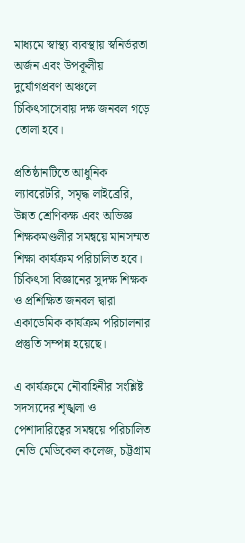মাধ্যমে স্বাস্থ্য ব্যবস্থায় স্বনির্ভরতা অর্জন এবং উপকূলীয় দুর্যোগপ্রবণ অঞ্চলে চিকিৎসাসেবায় দক্ষ জনবল গড়ে তোলা হবে।

প্রতিষ্ঠানটিতে আধুনিক ল্যাবরেটরি, সমৃদ্ধ লাইব্রেরি, উন্নত শ্রেণিকক্ষ এবং অভিজ্ঞ শিক্ষকমণ্ডলীর সমন্বয়ে মানসম্মত শিক্ষা কার্যক্রম পরিচালিত হবে। চিকিৎসা বিজ্ঞানের সুদক্ষ শিক্ষক ও প্রশিক্ষিত জনবল দ্বারা একাডেমিক কার্যক্রম পরিচালনার প্রস্তুতি সম্পন্ন হয়েছে।

এ কার্যক্রমে নৌবাহিনীর সংশ্লিষ্ট সদস্যদের শৃঙ্খলা ও পেশাদারিত্বের সমন্বয়ে পরিচালিত নেভি মেডিকেল কলেজ, চট্টগ্রাম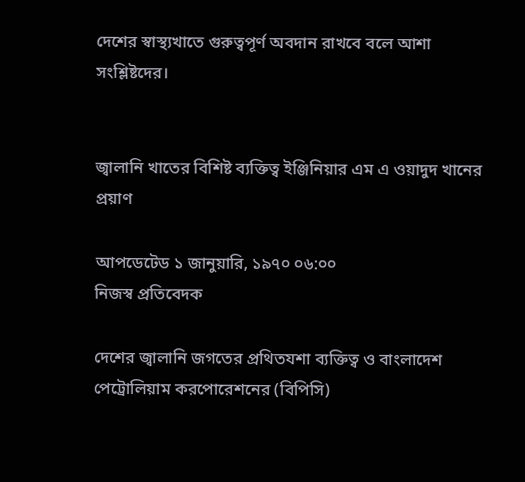দেশের স্বাস্থ্যখাতে গুরুত্বপূর্ণ অবদান রাখবে বলে আশা সংশ্লিষ্টদের।


জ্বালানি খাতের বিশিষ্ট ব্যক্তিত্ব ইঞ্জিনিয়ার এম এ ওয়াদুদ খানের প্রয়াণ

আপডেটেড ১ জানুয়ারি, ১৯৭০ ০৬:০০
নিজস্ব প্রতিবেদক

দেশের জ্বালানি জগতের প্রথিতযশা ব্যক্তিত্ব ও বাংলাদেশ পেট্রোলিয়াম করপোরেশনের (বিপিসি)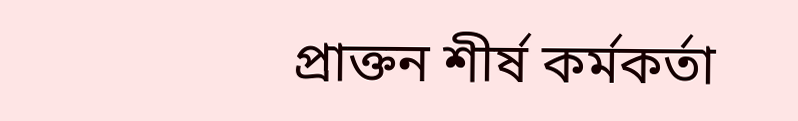প্রাক্তন শীর্ষ কর্মকর্তা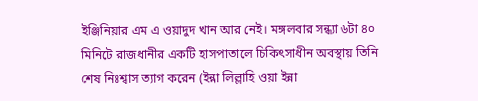ইঞ্জিনিয়ার এম এ ওয়াদুদ খান আর নেই। মঙ্গলবার সন্ধ্যা ৬টা ৪০ মিনিটে রাজধানীর একটি হাসপাতালে চিকিৎসাধীন অবস্থায় তিনি শেষ নিঃশ্বাস ত্যাগ করেন (ইন্না লিল্লাহি ওয়া ইন্না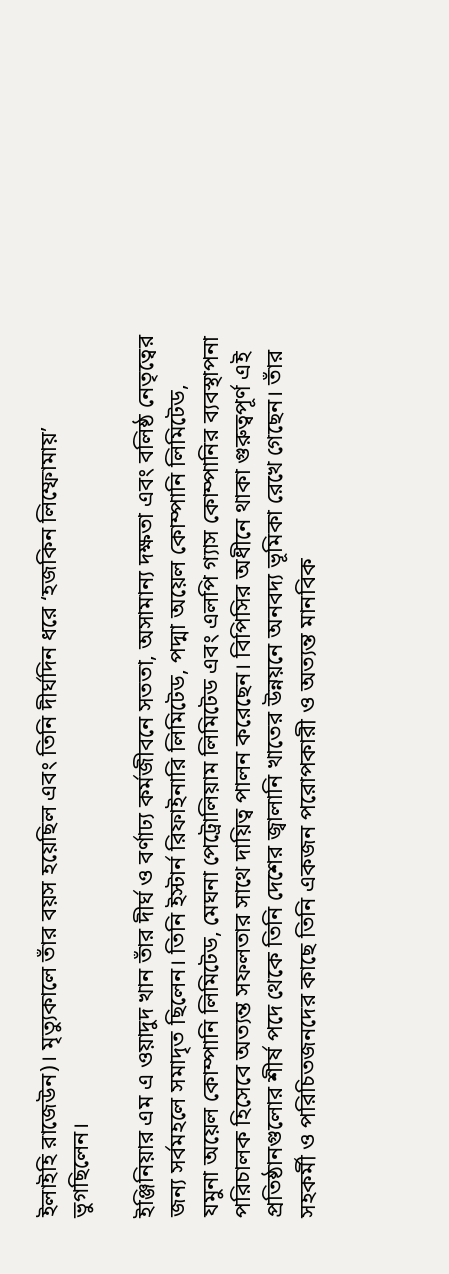ইলাইহি রাজেউন)। মৃত্যুকালে তাঁর বয়স হয়েছিল এবং তিনি দীর্ঘদিন ধরে ‘হজকিন লিম্ফোমায়’ ভুগছিলেন।

ইঞ্জিনিয়ার এম এ ওয়াদুদ খান তাঁর দীর্ঘ ও বর্ণাঢ্য কর্মজীবনে সততা, অসামান্য দক্ষতা এবং বলিষ্ঠ নেতৃত্বের জন্য সর্বমহলে সমাদৃত ছিলেন। তিনি ইস্টার্ন রিফাইনারি লিমিটেড, পদ্মা অয়েল কোম্পানি লিমিটেড, যমুনা অয়েল কোম্পানি লিমিটেড, মেঘনা পেট্রোলিয়াম লিমিটেড এবং এলপি গ্যাস কোম্পানির ব্যবস্থাপনা পরিচালক হিসেবে অত্যন্ত সফলতার সাথে দায়িত্ব পালন করেছেন। বিপিসির অধীনে থাকা গুরুত্বপূর্ণ এই প্রতিষ্ঠানগুলোর শীর্ষ পদে থেকে তিনি দেশের জ্বালানি খাতের উন্নয়নে অনবদ্য ভূমিকা রেখে গেছেন। তাঁর সহকর্মী ও পরিচিতজনদের কাছে তিনি একজন পরোপকারী ও অত্যন্ত মানবিক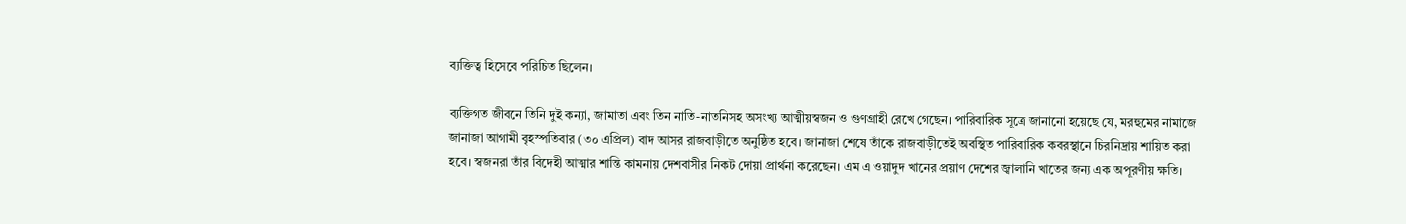ব্যক্তিত্ব হিসেবে পরিচিত ছিলেন।

ব্যক্তিগত জীবনে তিনি দুই কন্যা, জামাতা এবং তিন নাতি-নাতনিসহ অসংখ্য আত্মীয়স্বজন ও গুণগ্রাহী রেখে গেছেন। পারিবারিক সূত্রে জানানো হয়েছে যে, মরহুমের নামাজে জানাজা আগামী বৃহস্পতিবার (৩০ এপ্রিল) বাদ আসর রাজবাড়ীতে অনুষ্ঠিত হবে। জানাজা শেষে তাঁকে রাজবাড়ীতেই অবস্থিত পারিবারিক কবরস্থানে চিরনিদ্রায় শায়িত করা হবে। স্বজনরা তাঁর বিদেহী আত্মার শান্তি কামনায় দেশবাসীর নিকট দোয়া প্রার্থনা করেছেন। এম এ ওয়াদুদ খানের প্রয়াণ দেশের জ্বালানি খাতের জন্য এক অপূরণীয় ক্ষতি।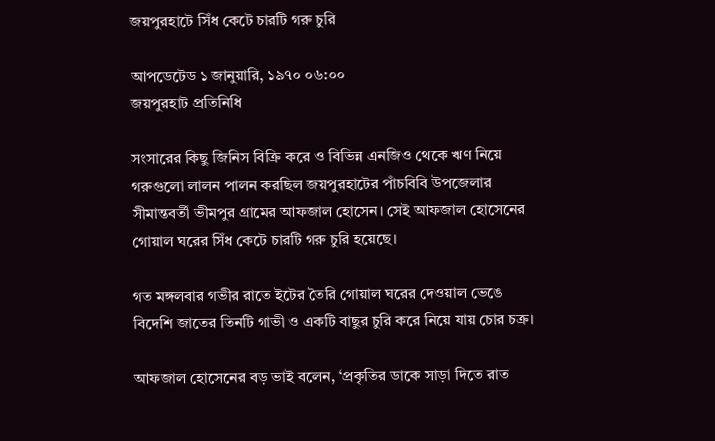জয়পুরহাটে সিঁধ কেটে চারটি গরু চুরি

আপডেটেড ১ জানুয়ারি, ১৯৭০ ০৬:০০
জয়পুরহাট প্রতিনিধি

সংসারের কিছু জিনিস বিক্রি করে ও বিভিন্ন এনজিও থেকে ঋণ নিয়ে গরুগুলো লালন পালন করছিল জয়পুরহাটের পাঁচবিবি উপজেলার সীমান্তবর্তী ভীমপুর গ্রামের আফজাল হোসেন। সেই আফজাল হোসেনের গোয়াল ঘরের সিঁধ কেটে চারটি গরু চুরি হয়েছে।

গত মঙ্গলবার গভীর রাতে ইটের তৈরি গোয়াল ঘরের দেওয়াল ভেঙে বিদেশি জাতের তিনটি গাভী ও একটি বাছুর চুরি করে নিয়ে যায় চোর চক্র।

আফজাল হোসেনের বড় ভাই বলেন, ‘প্রকৃতির ডাকে সাড়া দিতে রাত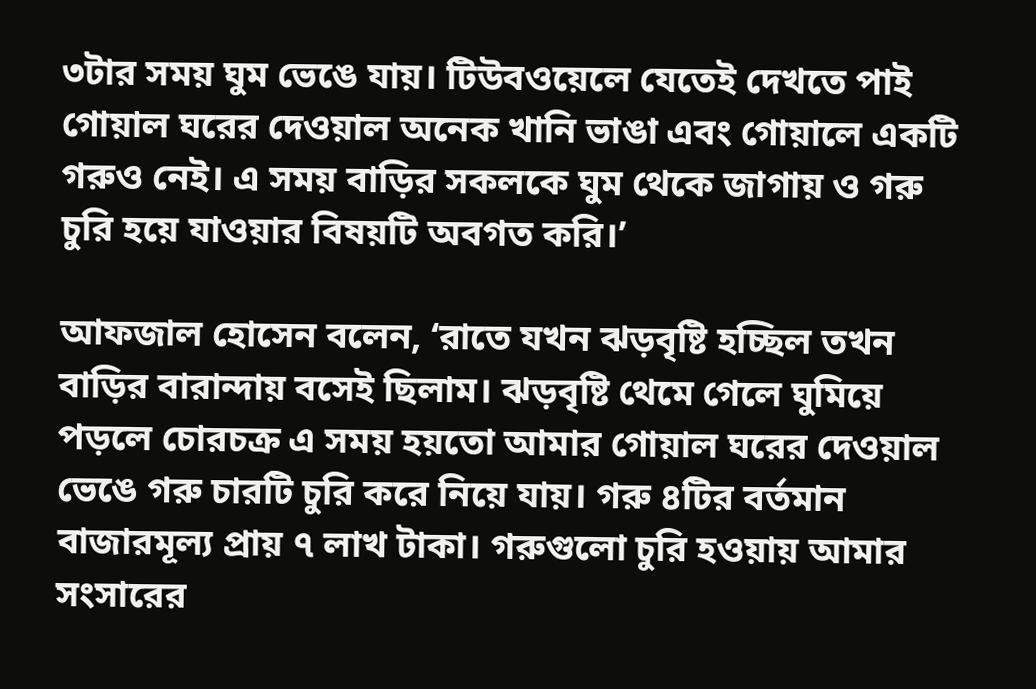৩টার সময় ঘুম ভেঙে যায়। টিউবওয়েলে যেতেই দেখতে পাই গোয়াল ঘরের দেওয়াল অনেক খানি ভাঙা এবং গোয়ালে একটি গরুও নেই। এ সময় বাড়ির সকলকে ঘুম থেকে জাগায় ও গরু চুরি হয়ে যাওয়ার বিষয়টি অবগত করি।’

আফজাল হোসেন বলেন, ‘রাতে যখন ঝড়বৃষ্টি হচ্ছিল তখন বাড়ির বারান্দায় বসেই ছিলাম। ঝড়বৃষ্টি থেমে গেলে ঘুমিয়ে পড়লে চোরচক্র এ সময় হয়তো আমার গোয়াল ঘরের দেওয়াল ভেঙে গরু চারটি চুরি করে নিয়ে যায়। গরু ৪টির বর্তমান বাজারমূল্য প্রায় ৭ লাখ টাকা। গরুগুলো চুরি হওয়ায় আমার সংসারের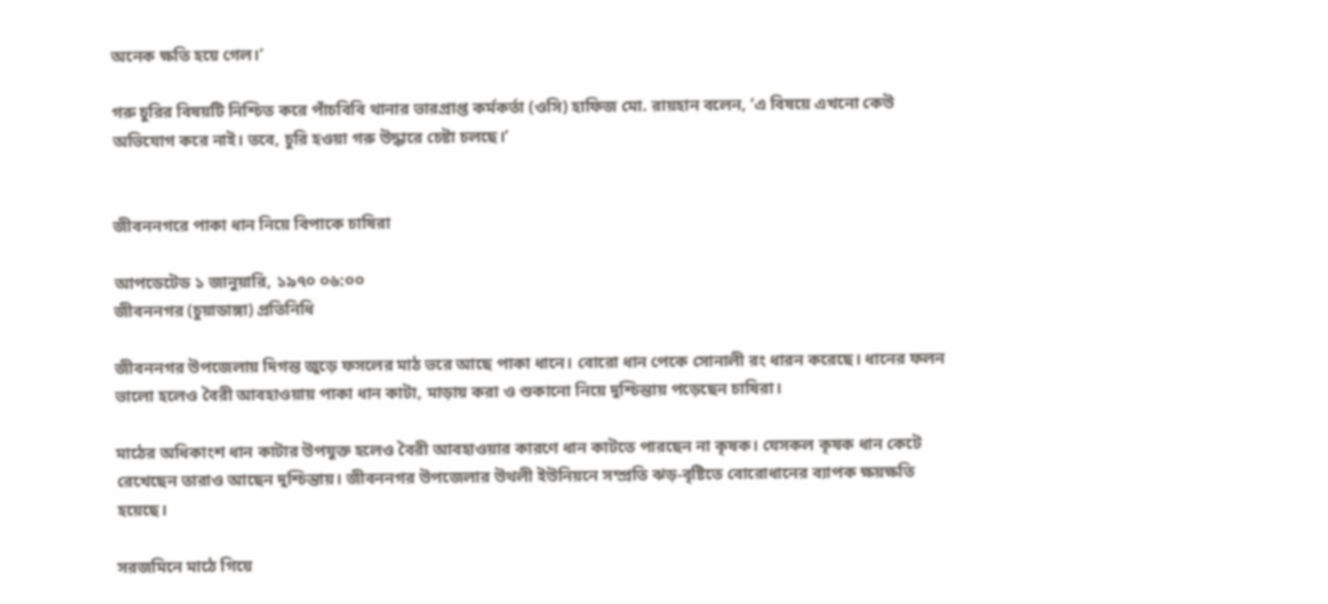অনেক ক্ষতি হয়ে গেল।’

গরু চুরির বিষয়টি নিশ্চিত করে পাঁচবিবি থানার ভারপ্রাপ্ত কর্মকর্তা (ওসি) হাফিজ মো. রায়হান বলেন, ‘এ বিষয়ে এখনো কেউ অভিযোগ করে নাই। তবে, চুরি হওয়া গরু উদ্ধারে চেষ্টা চলছে।’


জীবননগরে পাকা ধান নিয়ে বিপাকে চাষিরা

আপডেটেড ১ জানুয়ারি, ১৯৭০ ০৬:০০
জীবননগর (চুয়াডাঙ্গা) প্রতিনিধি

জীবননগর উপজেলায় দিগন্ত জুড়ে ফসলের মাঠ ভরে আছে পাকা ধানে। বোরো ধান পেকে সোনালী রং ধারন করেছে। ধানের ফলন ভালো হলেও বৈরী আবহাওয়ায় পাকা ধান কাটা, মাড়ায় করা ও শুকানো নিয়ে দুশ্চিন্তায় পড়েছেন চাষিরা।

মাঠের অধিকাংশ ধান কাটার উপযুক্ত হলেও বৈরী আবহাওয়ার কারণে ধান কাটতে পারছেন না কৃষক। যেসকল কৃষক ধান কেটে রেখেছেন তারাও আছেন দুশ্চিন্তায়। জীবননগর উপজেলার উথলী ইউনিয়নে সম্প্রতি ঝড়-বৃষ্টিতে বোরোধানের ব্যাপক ক্ষয়ক্ষতি হয়েছে।

সরজমিনে মাঠে গিয়ে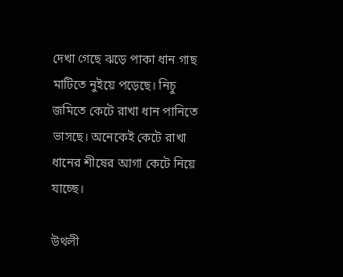দেখা গেছে ঝড়ে পাকা ধান গাছ মাটিতে নুইয়ে পড়েছে। নিচু জমিতে কেটে রাখা ধান পানিতে ভাসছে। অনেকেই কেটে রাখা ধানের শীষের আগা কেটে নিয়ে যাচ্ছে।

উথলী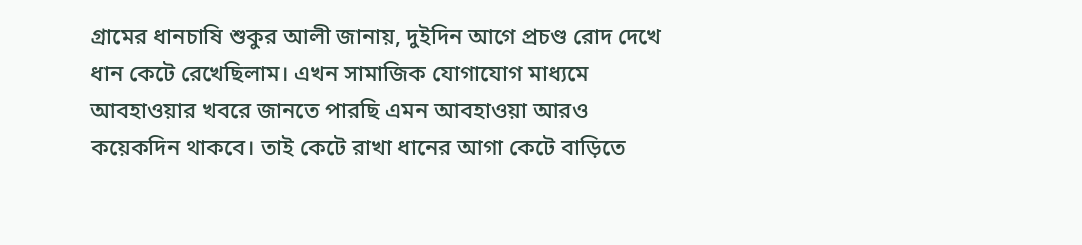গ্রামের ধানচাষি শুকুর আলী জানায়, দুইদিন আগে প্রচণ্ড রোদ দেখে ধান কেটে রেখেছিলাম। এখন সামাজিক যোগাযোগ মাধ্যমে আবহাওয়ার খবরে জানতে পারছি এমন আবহাওয়া আরও কয়েকদিন থাকবে। তাই কেটে রাখা ধানের আগা কেটে বাড়িতে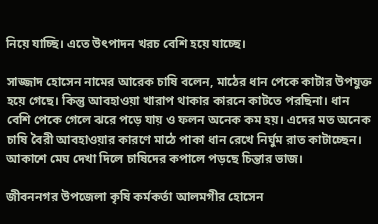নিয়ে যাচ্ছি। এতে উৎপাদন খরচ বেশি হয়ে যাচ্ছে।

সাজ্জাদ হোসেন নামের আরেক চাষি বলেন, মাঠের ধান পেকে কাটার উপযুক্ত হয়ে গেছে। কিন্তু আবহাওয়া খারাপ থাকার কারনে কাটতে পরছিনা। ধান বেশি পেকে গেলে ঝরে পড়ে যায় ও ফলন অনেক কম হয়। এদের মত অনেক চাষি বৈরী আবহাওয়ার কারণে মাঠে পাকা ধান রেখে নির্ঘুম রাত কাটাচ্ছেন। আকাশে মেঘ দেখা দিলে চাষিদের কপালে পড়ছে চিন্তার ভাজ।

জীবননগর উপজেলা কৃষি কর্মকর্তা আলমগীর হোসেন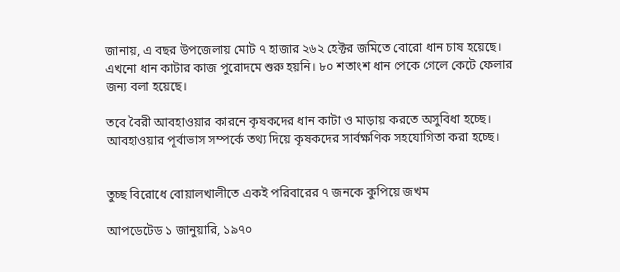জানায়, এ বছর উপজেলায় মোট ৭ হাজার ২৬২ হেক্টর জমিতে বোরো ধান চাষ হয়েছে। এখনো ধান কাটার কাজ পুরোদমে শুরু হয়নি। ৮০ শতাংশ ধান পেকে গেলে কেটে ফেলার জন্য বলা হয়েছে।

তবে বৈরী আবহাওয়ার কারনে কৃষকদের ধান কাটা ও মাড়ায় করতে অসুবিধা হচ্ছে। আবহাওয়ার পূর্বাভাস সম্পর্কে তথ্য দিয়ে কৃষকদের সার্বক্ষণিক সহযোগিতা করা হচ্ছে।


তুচ্ছ বিরোধে বোয়ালখালীতে একই পরিবারের ৭ জনকে কুপিয়ে জখম

আপডেটেড ১ জানুয়ারি, ১৯৭০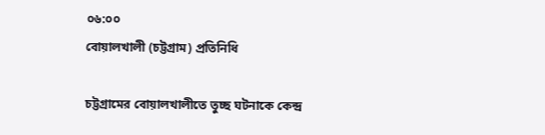০৬:০০
বোয়ালখালী (চট্টগ্রাম) প্রতিনিধি

চট্টগ্রামের বোয়ালখালীতে তুচ্ছ ঘটনাকে কেন্দ্র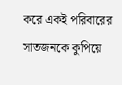করে একই পরিবারের সাতজনকে কুপিয়ে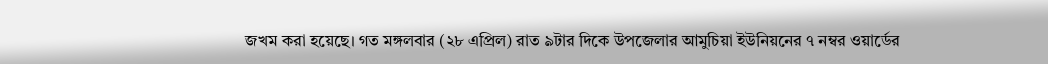জখম করা হয়েছে। গত মঙ্গলবার (২৮ এপ্রিল) রাত ৯টার দিকে উপজেলার আমুচিয়া ইউনিয়নের ৭ নম্বর ওয়ার্ডের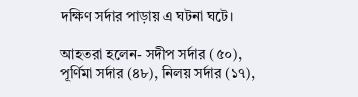দক্ষিণ সর্দার পাড়ায় এ ঘটনা ঘটে।

আহতরা হলেন- সদীপ সর্দার (৫০), পূর্ণিমা সর্দার (৪৮), নিলয় সর্দার (১৭),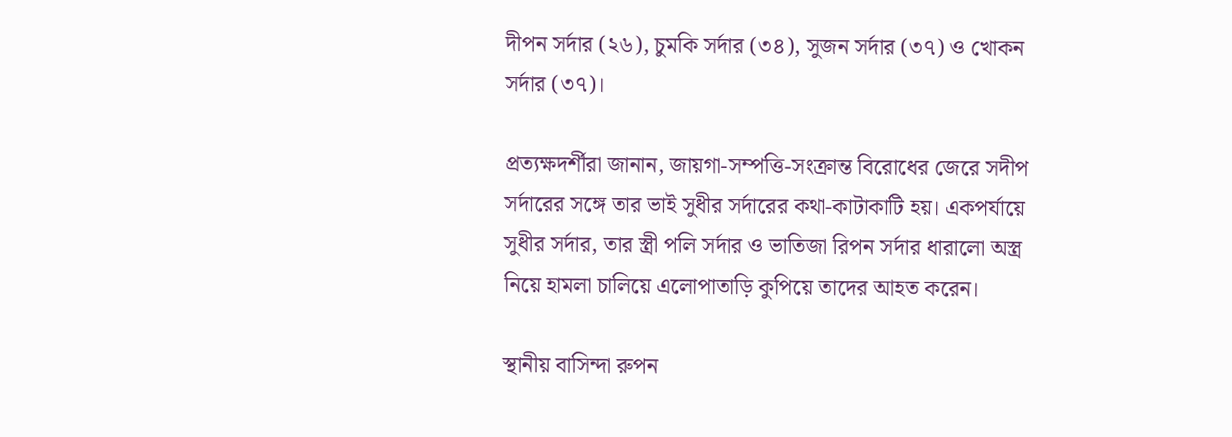দীপন সর্দার (২৬), চুমকি সর্দার (৩৪), সুজন সর্দার (৩৭) ও খোকন সর্দার (৩৭)।

প্রত্যক্ষদর্শীরা জানান, জায়গা-সম্পত্তি-সংক্রান্ত বিরোধের জেরে সদীপ সর্দারের সঙ্গে তার ভাই সুধীর সর্দারের কথা-কাটাকাটি হয়। একপর্যায়ে সুধীর সর্দার, তার স্ত্রী পলি সর্দার ও ভাতিজা রিপন সর্দার ধারালো অস্ত্র নিয়ে হামলা চালিয়ে এলোপাতাড়ি কুপিয়ে তাদের আহত করেন।

স্থানীয় বাসিন্দা রুপন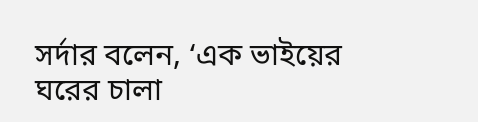সর্দার বলেন, ‘এক ভাইয়ের ঘরের চালা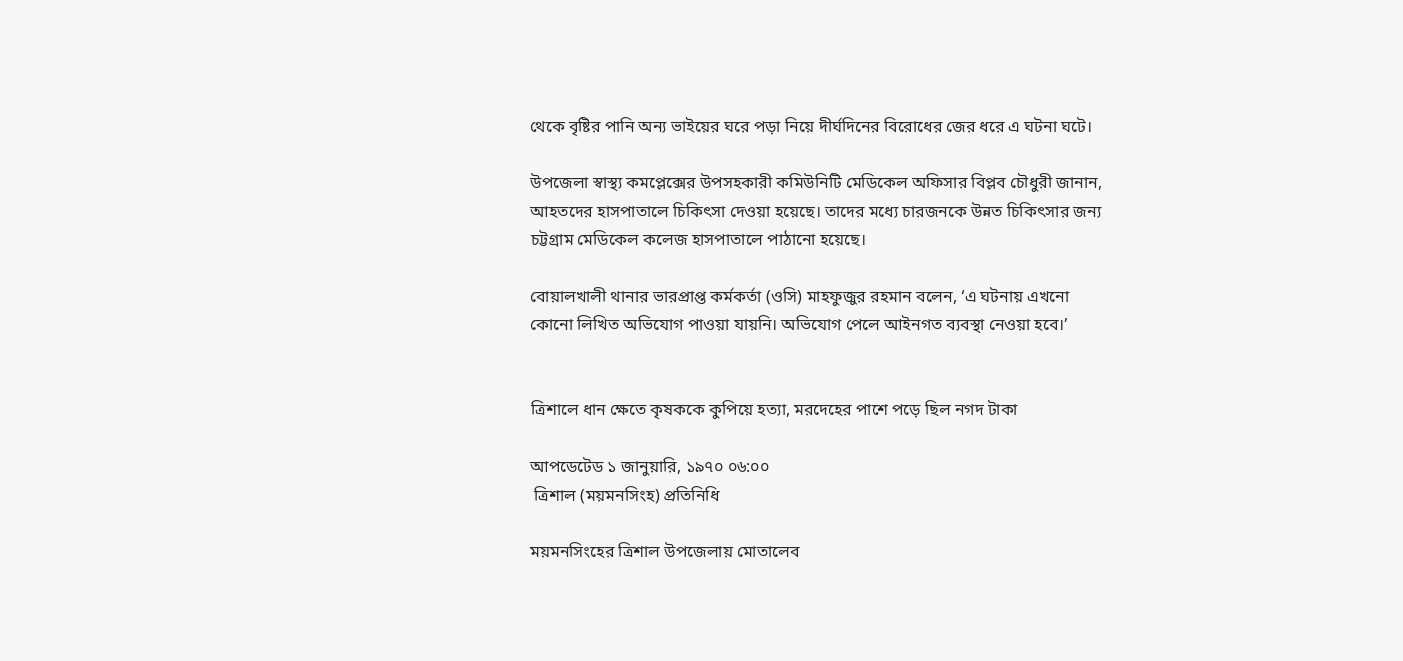থেকে বৃষ্টির পানি অন্য ভাইয়ের ঘরে পড়া নিয়ে দীর্ঘদিনের বিরোধের জের ধরে এ ঘটনা ঘটে।

উপজেলা স্বাস্থ্য কমপ্লেক্সের উপসহকারী কমিউনিটি মেডিকেল অফিসার বিপ্লব চৌধুরী জানান, আহতদের হাসপাতালে চিকিৎসা দেওয়া হয়েছে। তাদের মধ্যে চারজনকে উন্নত চিকিৎসার জন্য চট্টগ্রাম মেডিকেল কলেজ হাসপাতালে পাঠানো হয়েছে।

বোয়ালখালী থানার ভারপ্রাপ্ত কর্মকর্তা (ওসি) মাহফুজুর রহমান বলেন, ‘এ ঘটনায় এখনো কোনো লিখিত অভিযোগ পাওয়া যায়নি। অভিযোগ পেলে আইনগত ব্যবস্থা নেওয়া হবে।’


ত্রিশালে ধান ক্ষেতে কৃষককে কুপিয়ে হত্যা, মরদেহের পাশে পড়ে ছিল নগদ টাকা

আপডেটেড ১ জানুয়ারি, ১৯৭০ ০৬:০০
 ত্রিশাল (ময়মনসিংহ) প্রতিনিধি

ময়মনসিংহের ত্রিশাল উপজেলায় মোতালেব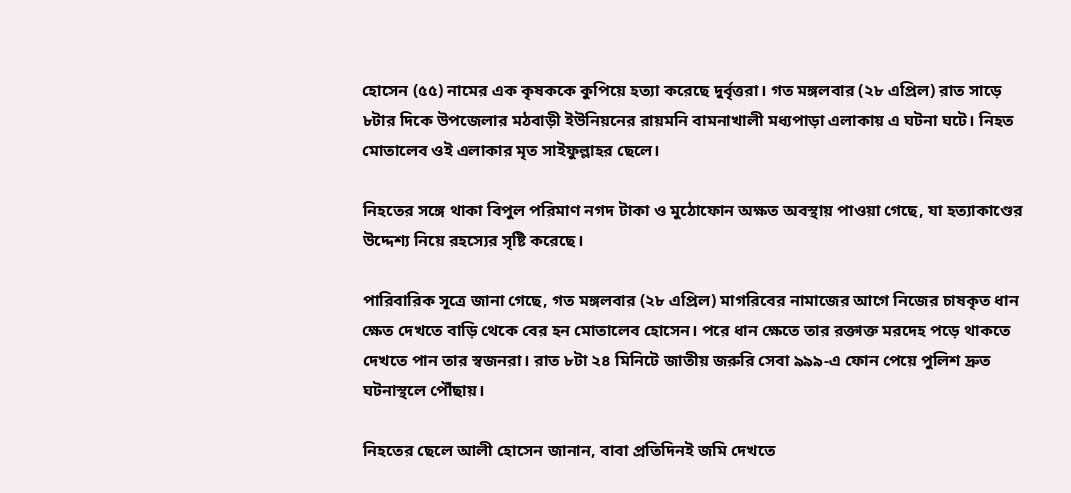হোসেন (৫৫) নামের এক কৃষককে কুপিয়ে হত্যা করেছে দুর্বৃত্তরা। গত মঙ্গলবার (২৮ এপ্রিল) রাত সাড়ে ৮টার দিকে উপজেলার মঠবাড়ী ইউনিয়নের রায়মনি বামনাখালী মধ্যপাড়া এলাকায় এ ঘটনা ঘটে। নিহত মোতালেব ওই এলাকার মৃত সাইফুল্লাহর ছেলে।

নিহতের সঙ্গে থাকা বিপুল পরিমাণ নগদ টাকা ও মুঠোফোন অক্ষত অবস্থায় পাওয়া গেছে, যা হত্যাকাণ্ডের উদ্দেশ্য নিয়ে রহস্যের সৃষ্টি করেছে।

পারিবারিক সূত্রে জানা গেছে, গত মঙ্গলবার (২৮ এপ্রিল) মাগরিবের নামাজের আগে নিজের চাষকৃত ধান ক্ষেত দেখতে বাড়ি থেকে বের হন মোতালেব হোসেন। পরে ধান ক্ষেতে তার রক্তাক্ত মরদেহ পড়ে থাকতে দেখতে পান তার স্বজনরা। রাত ৮টা ২৪ মিনিটে জাতীয় জরুরি সেবা ৯৯৯-এ ফোন পেয়ে পুলিশ দ্রুত ঘটনাস্থলে পৌঁছায়।

নিহতের ছেলে আলী হোসেন জানান, বাবা প্রতিদিনই জমি দেখতে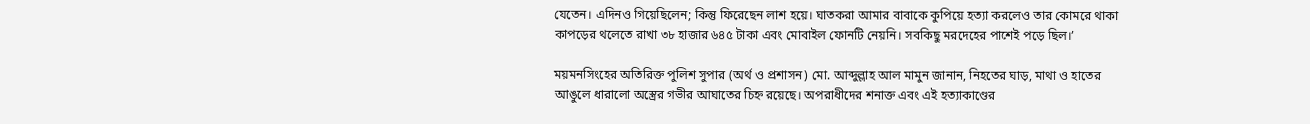যেতেন। এদিনও গিয়েছিলেন; কিন্তু ফিরেছেন লাশ হয়ে। ঘাতকরা আমার বাবাকে কুপিয়ে হত্যা করলেও তার কোমরে থাকা কাপড়ের থলেতে রাখা ৩৮ হাজার ৬৪৫ টাকা এবং মোবাইল ফোনটি নেয়নি। সবকিছু মরদেহের পাশেই পড়ে ছিল।’

ময়মনসিংহের অতিরিক্ত পুলিশ সুপার (অর্থ ও প্রশাসন) মো. আব্দুল্লাহ আল মামুন জানান, নিহতের ঘাড়, মাথা ও হাতের আঙুলে ধারালো অস্ত্রের গভীর আঘাতের চিহ্ন রয়েছে। অপরাধীদের শনাক্ত এবং এই হত্যাকাণ্ডের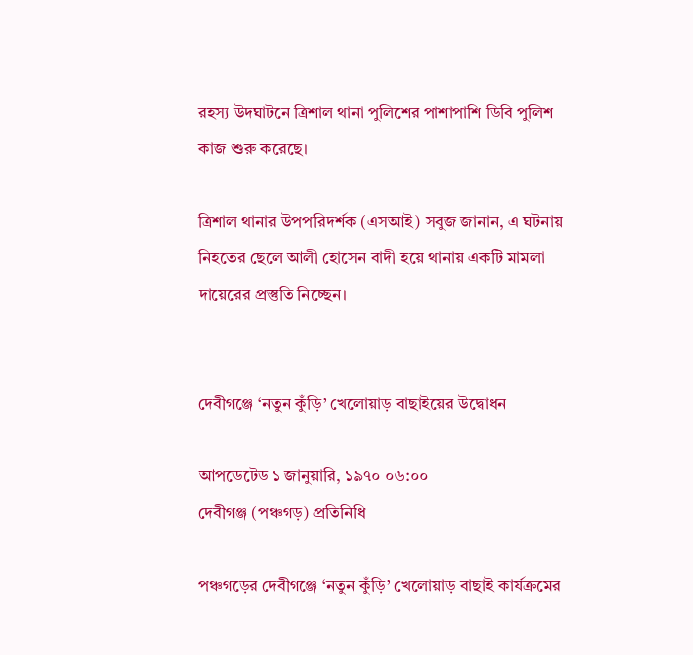রহস্য উদঘাটনে ত্রিশাল থানা পুলিশের পাশাপাশি ডিবি পুলিশ কাজ শুরু করেছে।

ত্রিশাল থানার উপপরিদর্শক (এসআই) সবুজ জানান, এ ঘটনায় নিহতের ছেলে আলী হোসেন বাদী হয়ে থানায় একটি মামলা দায়েরের প্রস্তুতি নিচ্ছেন।


দেবীগঞ্জে ‘নতুন কুঁড়ি’ খেলোয়াড় বাছাইয়ের উদ্বোধন

আপডেটেড ১ জানুয়ারি, ১৯৭০ ০৬:০০
দেবীগঞ্জ (পঞ্চগড়) প্রতিনিধি

পঞ্চগড়ের দেবীগঞ্জে ‘নতুন কুঁড়ি’ খেলোয়াড় বাছাই কার্যক্রমের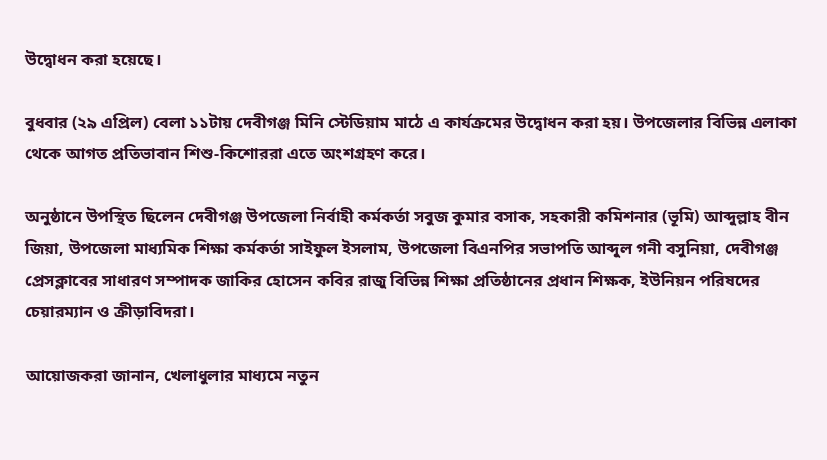উদ্বোধন করা হয়েছে।

বুধবার (২৯ এপ্রিল) বেলা ১১টায় দেবীগঞ্জ মিনি স্টেডিয়াম মাঠে এ কার্যক্রমের উদ্বোধন করা হয়। উপজেলার বিভিন্ন এলাকা থেকে আগত প্রতিভাবান শিশু-কিশোররা এতে অংশগ্রহণ করে।

অনুষ্ঠানে উপস্থিত ছিলেন দেবীগঞ্জ উপজেলা নির্বাহী কর্মকর্তা সবুজ কুমার বসাক, সহকারী কমিশনার (ভূমি) আব্দুল্লাহ বীন জিয়া, উপজেলা মাধ্যমিক শিক্ষা কর্মকর্তা সাইফুল ইসলাম, উপজেলা বিএনপির সভাপতি আব্দুল গনী বসুনিয়া, দেবীগঞ্জ প্রেসক্লাবের সাধারণ সম্পাদক জাকির হোসেন কবির রাজু বিভিন্ন শিক্ষা প্রতিষ্ঠানের প্রধান শিক্ষক, ইউনিয়ন পরিষদের চেয়ারম্যান ও ক্রীড়াবিদরা।

আয়োজকরা জানান, খেলাধুলার মাধ্যমে নতুন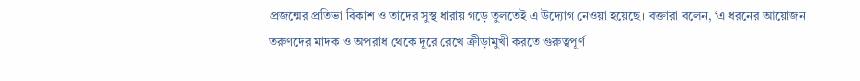প্রজন্মের প্রতিভা বিকাশ ও তাদের সুস্থ ধারায় গড়ে তুলতেই এ উদ্যোগ নেওয়া হয়েছে। বক্তারা বলেন, ‘এ ধরনের আয়োজন তরুণদের মাদক ও অপরাধ থেকে দূরে রেখে ক্রীড়ামুখী করতে গুরুত্বপূর্ণ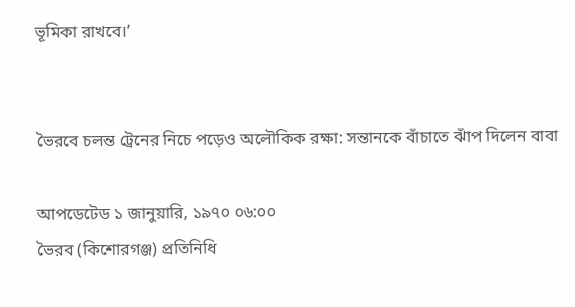ভূমিকা রাখবে।’


ভৈরবে চলন্ত ট্রেনের নিচে পড়েও অলৌকিক রক্ষা: সন্তানকে বাঁচাতে ঝাঁপ দিলেন বাবা

আপডেটেড ১ জানুয়ারি, ১৯৭০ ০৬:০০
ভৈরব (কিশোরগঞ্জ) প্রতিনিধি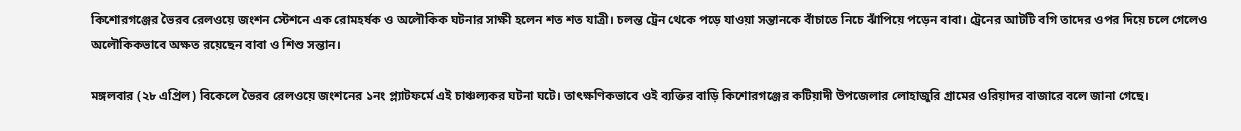কিশোরগঞ্জের ভৈরব রেলওয়ে জংশন স্টেশনে এক রোমহর্ষক ও অলৌকিক ঘটনার সাক্ষী হলেন শত শত যাত্রী। চলন্ত ট্রেন থেকে পড়ে যাওয়া সন্তানকে বাঁচাতে নিচে ঝাঁপিয়ে পড়েন বাবা। ট্রেনের আটটি বগি তাদের ওপর দিয়ে চলে গেলেও অলৌকিকভাবে অক্ষত রয়েছেন বাবা ও শিশু সন্তান।

মঙ্গলবার (২৮ এপ্রিল) বিকেলে ভৈরব রেলওয়ে জংশনের ১নং প্ল্যাটফর্মে এই চাঞ্চল্যকর ঘটনা ঘটে। তাৎক্ষণিকভাবে ওই ব্যক্তির বাড়ি কিশোরগঞ্জের কটিয়াদী উপজেলার লোহাজুরি গ্রামের ওরিয়াদর বাজারে বলে জানা গেছে।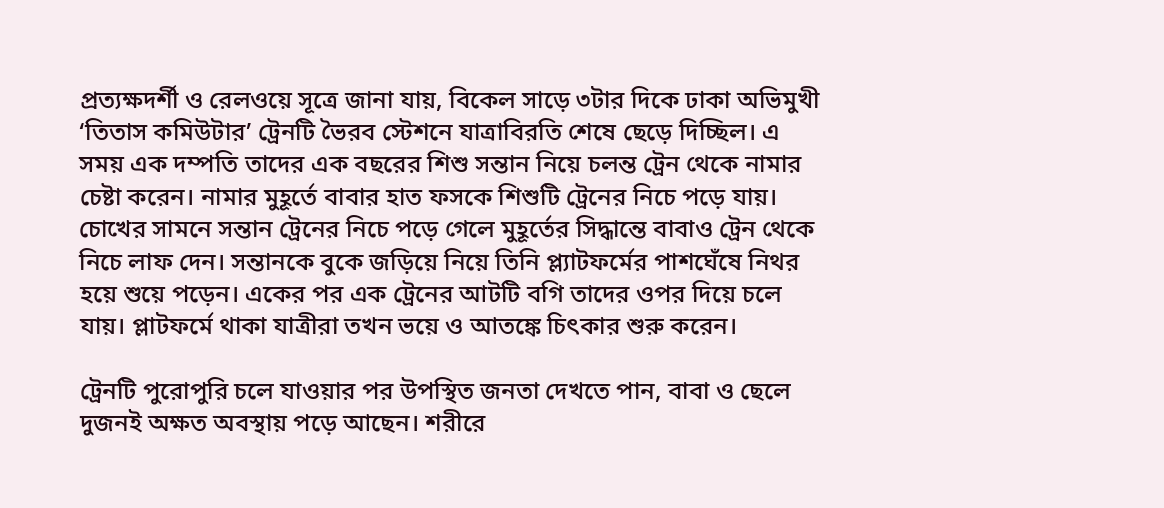প্রত্যক্ষদর্শী ও রেলওয়ে সূত্রে জানা যায়, বিকেল সাড়ে ৩টার দিকে ঢাকা অভিমুখী ‘তিতাস কমিউটার’ ট্রেনটি ভৈরব স্টেশনে যাত্রাবিরতি শেষে ছেড়ে দিচ্ছিল। এ সময় এক দম্পতি তাদের এক বছরের শিশু সন্তান নিয়ে চলন্ত ট্রেন থেকে নামার চেষ্টা করেন। নামার মুহূর্তে বাবার হাত ফসকে শিশুটি ট্রেনের নিচে পড়ে যায়। চোখের সামনে সন্তান ট্রেনের নিচে পড়ে গেলে মুহূর্তের সিদ্ধান্তে বাবাও ট্রেন থেকে নিচে লাফ দেন। সন্তানকে বুকে জড়িয়ে নিয়ে তিনি প্ল্যাটফর্মের পাশঘেঁষে নিথর হয়ে শুয়ে পড়েন। একের পর এক ট্রেনের আটটি বগি তাদের ওপর দিয়ে চলে যায়। প্লাটফর্মে থাকা যাত্রীরা তখন ভয়ে ও আতঙ্কে চিৎকার শুরু করেন।

ট্রেনটি পুরোপুরি চলে যাওয়ার পর উপস্থিত জনতা দেখতে পান, বাবা ও ছেলে দুজনই অক্ষত অবস্থায় পড়ে আছেন। শরীরে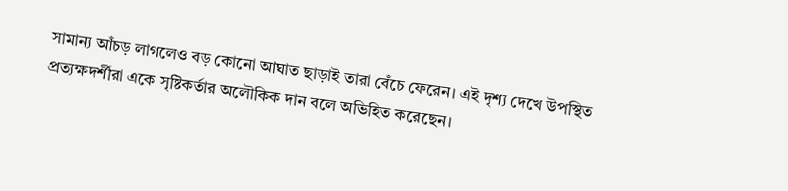সামান্য আঁচড় লাগলেও বড় কোনো আঘাত ছাড়াই তারা বেঁচে ফেরেন। এই দৃশ্য দেখে উপস্থিত প্রত্যক্ষদর্শীরা একে সৃষ্টিকর্তার অলৌকিক দান বলে অভিহিত করেছেন।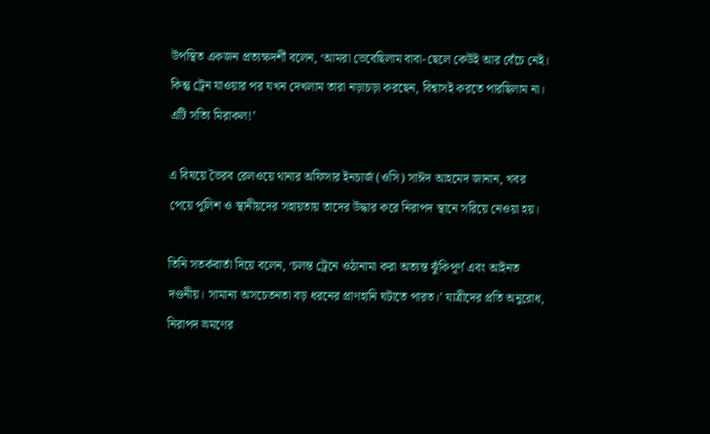উপস্থিত একজন প্রত্যক্ষদর্শী বলেন, ‘আমরা ভেবেছিলাম বাবা-ছেলে কেউই আর বেঁচে নেই। কিন্তু ট্রেন যাওয়ার পর যখন দেখলাম তারা নড়াচড়া করছেন, বিশ্বাসই করতে পারছিলাম না। এটি সত্যি মিরাকল!’

এ বিষয়ে ভৈরব রেলওয়ে থানার অফিসার ইনচার্জ (ওসি) সাঈদ আহমেদ জানান, খবর পেয়ে পুলিশ ও স্থানীয়দের সহায়তায় তাদের উদ্ধার করে নিরাপদ স্থানে সরিয়ে নেওয়া হয়।

তিনি সতর্কবার্তা দিয়ে বলেন, ‘চলন্ত ট্রেনে ওঠানামা করা অত্যন্ত ঝুঁকিপূর্ণ এবং আইনত দণ্ডনীয়। সামান্য অসচেতনতা বড় ধরনের প্রাণহানি ঘটাতে পারত।’ যাত্রীদের প্রতি অনুরোধ, নিরাপদ ভ্রমণের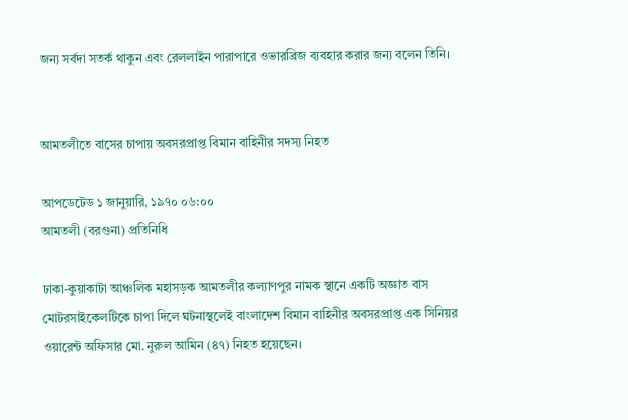জন্য সর্বদা সতর্ক থাকুন এবং রেললাইন পারাপারে ওভারব্রিজ ব্যবহার করার জন্য বলেন তিনি।


আমতলীতে বাসের চাপায় অবসরপ্রাপ্ত বিমান বাহিনীর সদস্য নিহত

আপডেটেড ১ জানুয়ারি, ১৯৭০ ০৬:০০
আমতলী (বরগুনা) প্রতিনিধি

ঢাকা-কুয়াকাটা আঞ্চলিক মহাসড়ক আমতলীর কল্যাণপুর নামক স্থানে একটি অজ্ঞাত বাস মোটরসাইকেলটিকে চাপা দিলে ঘটনাস্থলেই বাংলাদেশ বিমান বাহিনীর অবসরপ্রাপ্ত এক সিনিয়র ওয়ারেন্ট অফিসার মো. নুরুল আমিন (৪৭) নিহত হয়েছেন।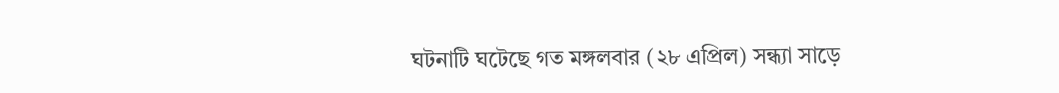ঘটনাটি ঘটেছে গত মঙ্গলবার (২৮ এপ্রিল) সন্ধ্যা সাড়ে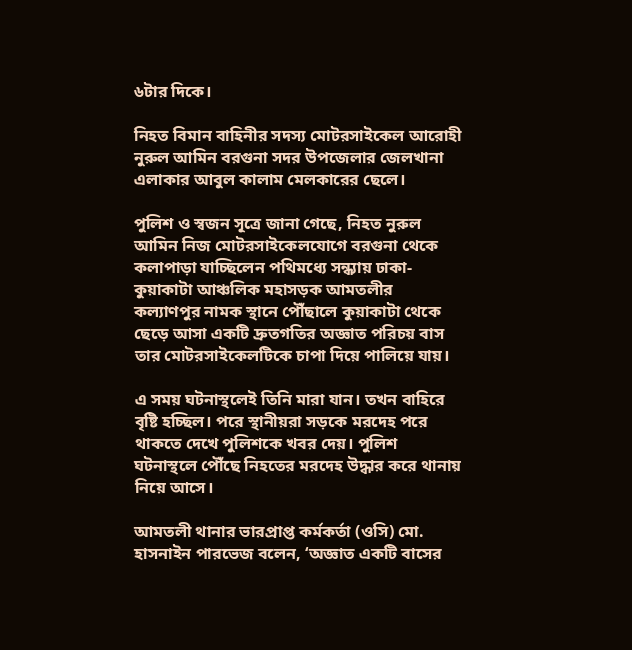৬টার দিকে।

নিহত বিমান বাহিনীর সদস্য মোটরসাইকেল আরোহী নুরুল আমিন বরগুনা সদর উপজেলার জেলখানা এলাকার আবুল কালাম মেলকারের ছেলে।

পুলিশ ও স্বজন সূত্রে জানা গেছে, নিহত নুরুল আমিন নিজ মোটরসাইকেলযোগে বরগুনা থেকে কলাপাড়া যাচ্ছিলেন পথিমধ্যে সন্ধ্যায় ঢাকা-কুয়াকাটা আঞ্চলিক মহাসড়ক আমতলীর কল্যাণপুর নামক স্থানে পৌঁছালে কুয়াকাটা থেকে ছেড়ে আসা একটি দ্রুতগতির অজ্ঞাত পরিচয় বাস তার মোটরসাইকেলটিকে চাপা দিয়ে পালিয়ে যায়।

এ সময় ঘটনাস্থলেই তিনি মারা যান। তখন বাহিরে বৃষ্টি হচ্ছিল। পরে স্থানীয়রা সড়কে মরদেহ পরে থাকতে দেখে পুলিশকে খবর দেয়। পুলিশ ঘটনাস্থলে পৌঁছে নিহতের মরদেহ উদ্ধার করে থানায় নিয়ে আসে।

আমতলী থানার ভারপ্রাপ্ত কর্মকর্তা (ওসি) মো. হাসনাইন পারভেজ বলেন, ‘অজ্ঞাত একটি বাসের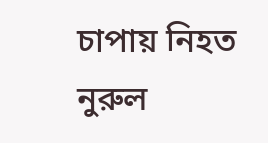চাপায় নিহত নুরুল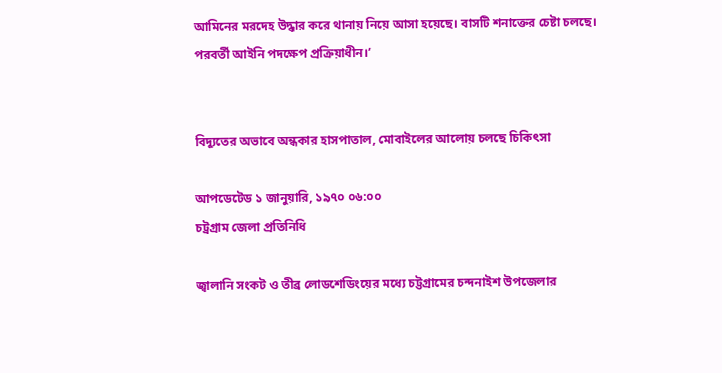আমিনের মরদেহ উদ্ধার করে থানায় নিয়ে আসা হয়েছে। বাসটি শনাক্তের চেষ্টা চলছে। পরবর্তী আইনি পদক্ষেপ প্রক্রিয়াধীন।’


বিদ্যুতের অভাবে অন্ধকার হাসপাতাল, মোবাইলের আলোয় চলছে চিকিৎসা

আপডেটেড ১ জানুয়ারি, ১৯৭০ ০৬:০০
চট্রগ্রাম জেলা প্রতিনিধি

জ্বালানি সংকট ও তীব্র লোডশেডিংয়ের মধ্যে চট্টগ্রামের চন্দনাইশ উপজেলার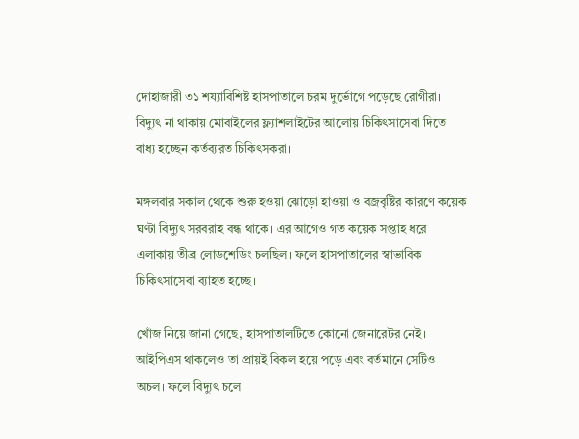দোহাজারী ৩১ শয্যাবিশিষ্ট হাসপাতালে চরম দুর্ভোগে পড়েছে রোগীরা। বিদ্যুৎ না থাকায় মোবাইলের ফ্ল্যাশলাইটের আলোয় চিকিৎসাসেবা দিতে বাধ্য হচ্ছেন কর্তব্যরত চিকিৎসকরা।

মঙ্গলবার সকাল থেকে শুরু হওয়া ঝোড়ো হাওয়া ও বজ্রবৃষ্টির কারণে কয়েক ঘণ্টা বিদ্যুৎ সরবরাহ বন্ধ থাকে। এর আগেও গত কয়েক সপ্তাহ ধরে এলাকায় তীব্র লোডশেডিং চলছিল। ফলে হাসপাতালের স্বাভাবিক চিকিৎসাসেবা ব্যাহত হচ্ছে।

খোঁজ নিয়ে জানা গেছে, হাসপাতালটিতে কোনো জেনারেটর নেই। আইপিএস থাকলেও তা প্রায়ই বিকল হয়ে পড়ে এবং বর্তমানে সেটিও অচল। ফলে বিদ্যুৎ চলে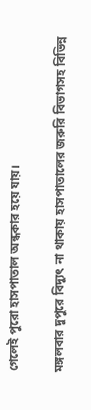গেলেই পুরো হাসপাতাল অন্ধকার হয়ে যায়।

মঙ্গলবার দুপুরে বিদ্যুৎ না থাকায় হাসপাতালের জরুরি বিভাগসহ বিভিন্ন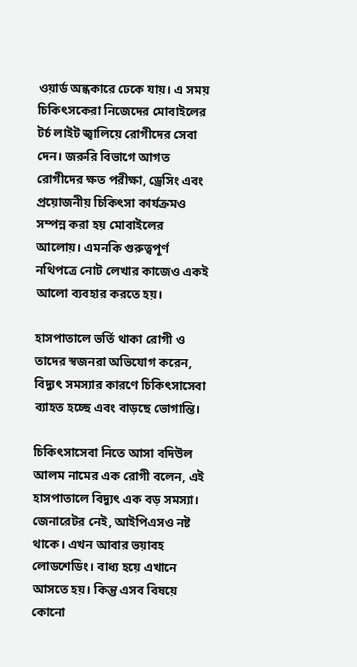ওয়ার্ড অন্ধকারে ঢেকে যায়। এ সময় চিকিৎসকেরা নিজেদের মোবাইলের টর্চ লাইট জ্বালিয়ে রোগীদের সেবা দেন। জরুরি বিভাগে আগত রোগীদের ক্ষত পরীক্ষা, ড্রেসিং এবং প্রয়োজনীয় চিকিৎসা কার্যক্রমও সম্পন্ন করা হয় মোবাইলের আলোয়। এমনকি গুরুত্বপূর্ণ নথিপত্রে নোট লেখার কাজেও একই আলো ব্যবহার করতে হয়।

হাসপাতালে ভর্তি থাকা রোগী ও তাদের স্বজনরা অভিযোগ করেন, বিদ্যুৎ সমস্যার কারণে চিকিৎসাসেবা ব্যাহত হচ্ছে এবং বাড়ছে ভোগান্তি।

চিকিৎসাসেবা নিতে আসা বদিউল আলম নামের এক রোগী বলেন, এই হাসপাতালে বিদ্যুৎ এক বড় সমস্যা। জেনারেটর নেই, আইপিএসও নষ্ট থাকে। এখন আবার ভয়াবহ লোডশেডিং। বাধ্য হয়ে এখানে আসতে হয়। কিন্তু এসব বিষয়ে কোনো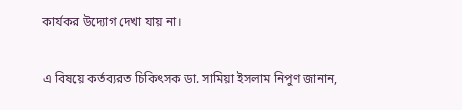কার্যকর উদ্যোগ দেখা যায় না।

এ বিষয়ে কর্তব্যরত চিকিৎসক ডা. সামিয়া ইসলাম নিপুণ জানান,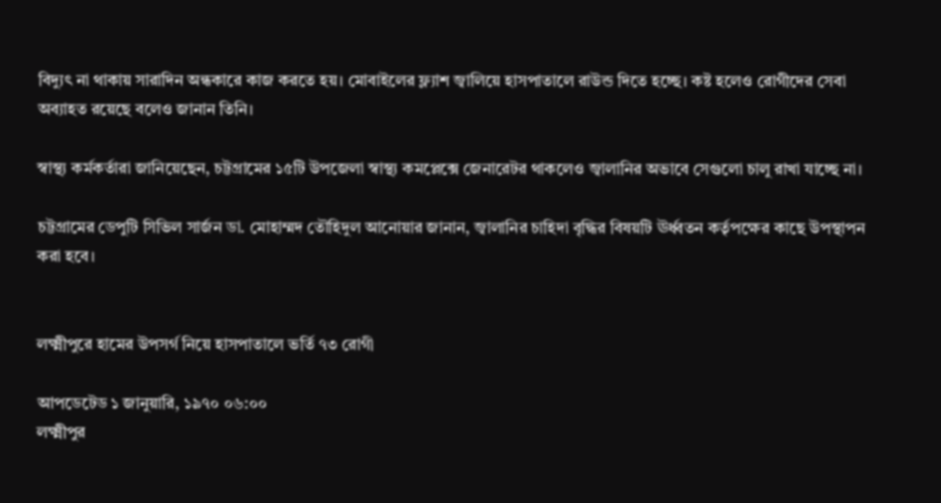বিদ্যুৎ না থাকায় সারাদিন অন্ধকারে কাজ করতে হয়। মোবাইলের ফ্ল্যাশ জ্বালিয়ে হাসপাতালে রাউন্ড দিতে হচ্ছে। কষ্ট হলেও রোগীদের সেবা অব্যাহত রয়েছে বলেও জানান তিনি।

স্বাস্থ্য কর্মকর্তারা জানিয়েছেন, চট্টগ্রামের ১৫টি উপজেলা স্বাস্থ্য কমপ্লেক্সে জেনারেটর থাকলেও জ্বালানির অভাবে সেগুলো চালু রাখা যাচ্ছে না।

চট্টগ্রামের ডেপুটি সিভিল সার্জন ডা. মোহাম্মদ তৌহিদুল আনোয়ার জানান, জ্বালানির চাহিদা বৃদ্ধির বিষয়টি ঊর্ধ্বতন কর্তৃপক্ষের কাছে উপস্থাপন করা হবে।


লক্ষ্মীপুরে হামের উপসর্গ নিয়ে হাসপাতালে ভর্তি ৭৩ রোগী

আপডেটেড ১ জানুয়ারি, ১৯৭০ ০৬:০০
লক্ষ্মীপুর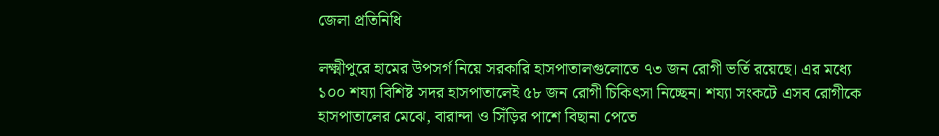জেলা প্রতিনিধি

লক্ষ্মীপুরে হামের উপসর্গ নিয়ে সরকারি হাসপাতালগুলোতে ৭৩ জন রোগী ভর্তি রয়েছে। এর মধ্যে ১০০ শয্যা বিশিষ্ট সদর হাসপাতালেই ৫৮ জন রোগী চিকিৎসা নিচ্ছেন। শয্যা সংকটে এসব রোগীকে হাসপাতালের মেঝে, বারান্দা ও সিঁড়ির পাশে বিছানা পেতে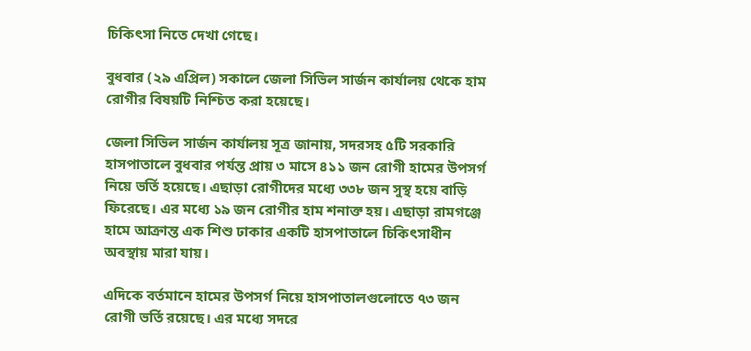চিকিৎসা নিতে দেখা গেছে।

বুধবার (২৯ এপ্রিল) সকালে জেলা সিভিল সার্জন কার্যালয় থেকে হাম রোগীর বিষয়টি নিশ্চিত করা হয়েছে।

জেলা সিভিল সার্জন কার্যালয় সূত্র জানায়, সদরসহ ৫টি সরকারি হাসপাতালে বুধবার পর্যন্ত প্রায় ৩ মাসে ৪১১ জন রোগী হামের উপসর্গ নিয়ে ভর্তি হয়েছে। এছাড়া রোগীদের মধ্যে ৩৩৮ জন সুস্থ হয়ে বাড়ি ফিরেছে। এর মধ্যে ১৯ জন রোগীর হাম শনাক্ত হয়। এছাড়া রামগঞ্জে হামে আক্রান্ত এক শিশু ঢাকার একটি হাসপাতালে চিকিৎসাধীন অবস্থায় মারা যায়।

এদিকে বর্তমানে হামের উপসর্গ নিয়ে হাসপাতালগুলোতে ৭৩ জন রোগী ভর্তি রয়েছে। এর মধ্যে সদরে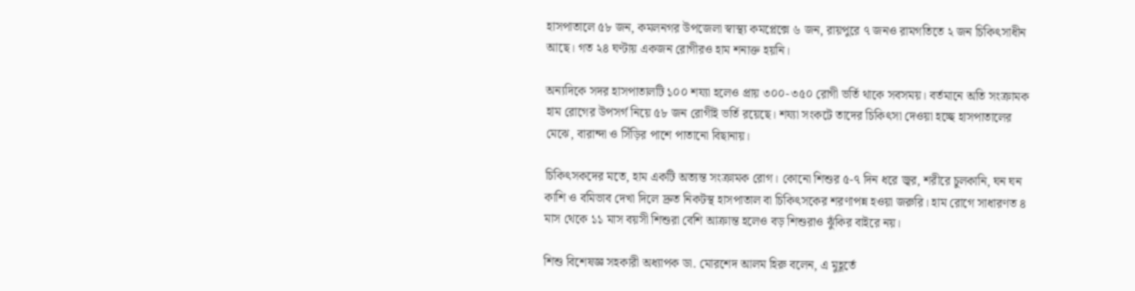হাসপাতালে ৫৮ জন, কমলনগর উপজেলা স্বাস্থ্য কমপ্লেক্সে ৬ জন, রায়পুরে ৭ জনও রামগতিতে ২ জন চিকিৎসাধীন আছে। গত ২৪ ঘণ্টায় একজন রোগীরও হাম শনাক্ত হয়নি।

অন্যদিকে সদর হাসপাতালটি ১০০ শয্যা হলেও প্রায় ৩০০-৩৫০ রোগী ভর্তি থাকে সবসময়। বর্তমানে অতি সংক্রামক হাম রোগের উপসর্গ নিয়ে ৫৮ জন রোগীই ভর্তি রয়েছে। শয্যা সংকটে তাদের চিকিৎসা দেওয়া হচ্ছে হাসপাতালের মেঝে, বারান্দা ও সিঁড়ির পাশে পাতানো বিছানায়।

চিকিৎসকদের মতে, হাম একটি অত্যন্ত সংক্রামক রোগ। কোনো শিশুর ৫-৭ দিন ধরে জ্বর, শরীরে চুলকানি, ঘন ঘন কাশি ও বমিভাব দেখা দিলে দ্রুত নিকটস্থ হাসপাতাল বা চিকিৎসকের শরণাপন্ন হওয়া জরুরি। হাম রোগে সাধারণত ৪ মাস থেকে ১১ মাস বয়সী শিশুরা বেশি আক্রান্ত হলেও বড় শিশুরাও ঝুঁকির বাইরে নয়।

শিশু বিশেষজ্ঞ সহকারী অধ্যাপক ডা. মোরশেদ আলম হিরু বলেন, এ মুহূর্তে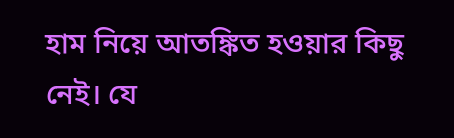হাম নিয়ে আতঙ্কিত হওয়ার কিছু নেই। যে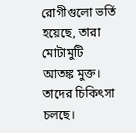রোগীগুলো ভর্তি হয়েছে, তারা মোটামুটি আতঙ্ক মুক্ত। তাদের চিকিৎসা চলছে।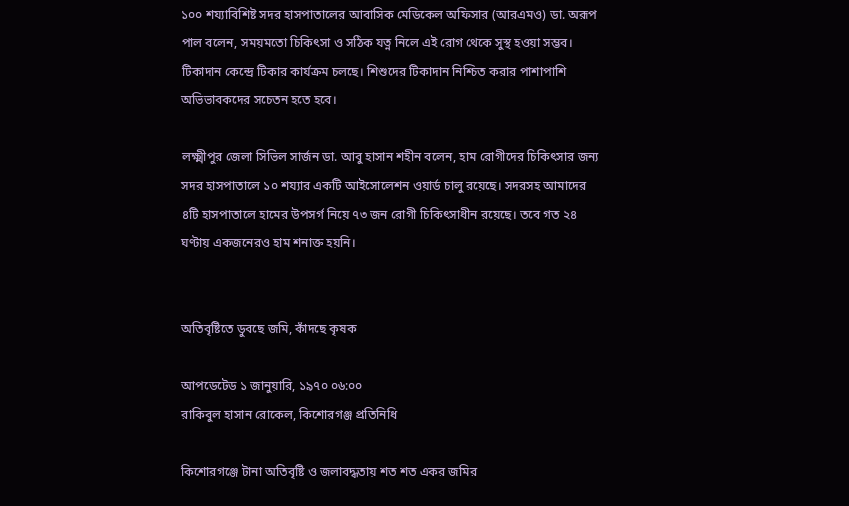১০০ শয্যাবিশিষ্ট সদর হাসপাতালের আবাসিক মেডিকেল অফিসার (আরএমও) ডা. অরূপ পাল বলেন, সময়মতো চিকিৎসা ও সঠিক যত্ন নিলে এই রোগ থেকে সুস্থ হওয়া সম্ভব। টিকাদান কেন্দ্রে টিকার কার্যক্রম চলছে। শিশুদের টিকাদান নিশ্চিত করার পাশাপাশি অভিভাবকদের সচেতন হতে হবে।

লক্ষ্মীপুর জেলা সিভিল সার্জন ডা. আবু হাসান শহীন বলেন, হাম রোগীদের চিকিৎসার জন্য সদর হাসপাতালে ১০ শয্যার একটি আইসোলেশন ওয়ার্ড চালু রয়েছে। সদরসহ আমাদের ৪টি হাসপাতালে হামের উপসর্গ নিয়ে ৭৩ জন রোগী চিকিৎসাধীন রয়েছে। তবে গত ২৪ ঘণ্টায় একজনেরও হাম শনাক্ত হয়নি।


অতিবৃষ্টিতে ডুবছে জমি, কাঁদছে কৃষক

আপডেটেড ১ জানুয়ারি, ১৯৭০ ০৬:০০
রাকিবুল হাসান রোকেল, কিশোরগঞ্জ প্রতিনিধি

কিশোরগঞ্জে টানা অতিবৃষ্টি ও জলাবদ্ধতায় শত শত একর জমির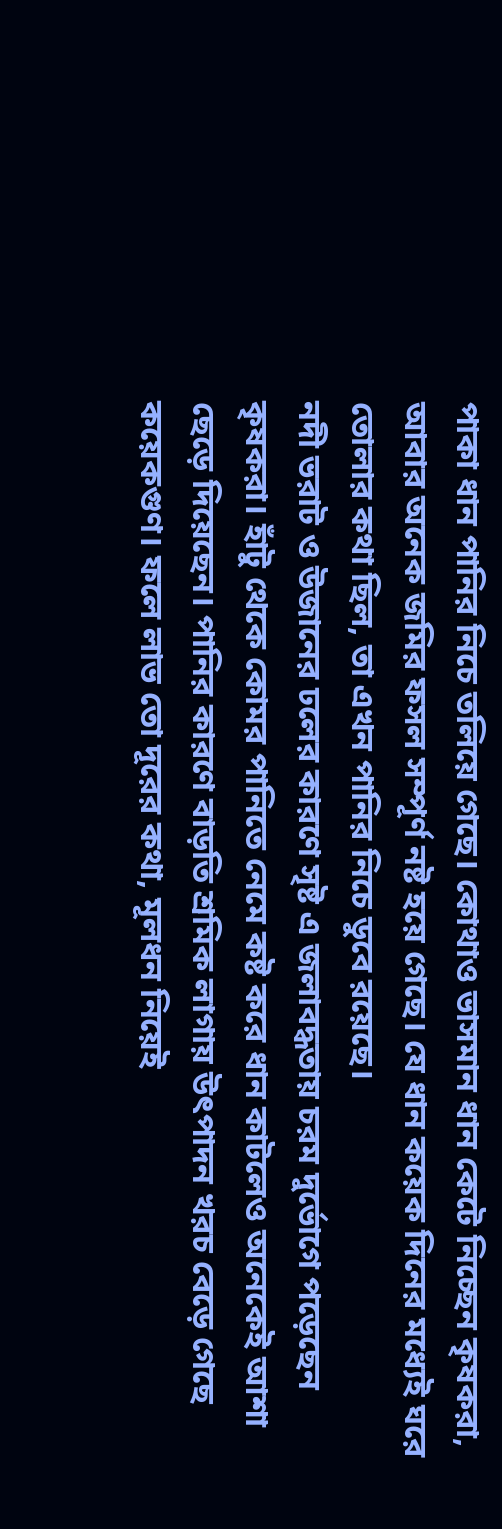পাকা ধান পানির নিচে তলিয়ে গেছে। কোথাও ভাসমান ধান কেটে নিচ্ছেন কৃষকরা, আবার অনেক জমির ফসল সম্পূর্ণ নষ্ট হয়ে গেছে। যে ধান কয়েক দিনের মধ্যেই ঘরে তোলার কথা ছিল, তা এখন পানির নিচে ডুবে রয়েছে।
নদী ভরাট ও উজানের ঢলের কারণে সৃষ্ট এ জলাবদ্ধতায় চরম দুর্ভোগে পড়েছেন কৃষকরা। হাঁটু থেকে কোমর পানিতে নেমে কষ্ট করে ধান কাটলেও অনেকেই আশা ছেড়ে দিয়েছেন। পানির কারণে বাড়তি শ্রমিক লাগায় উৎপাদন খরচ বেড়ে গেছে কয়েকগুণ। ফলে লাভ তো দূরের কথা, মূলধন নিয়েই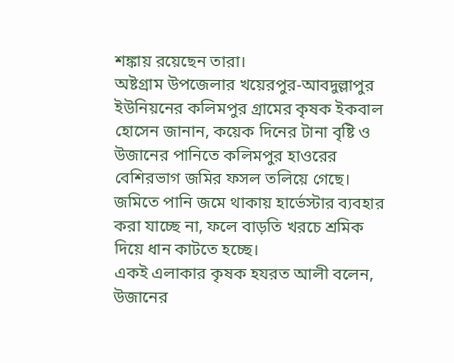শঙ্কায় রয়েছেন তারা।
অষ্টগ্রাম উপজেলার খয়েরপুর-আবদুল্লাপুর ইউনিয়নের কলিমপুর গ্রামের কৃষক ইকবাল হোসেন জানান, কয়েক দিনের টানা বৃষ্টি ও উজানের পানিতে কলিমপুর হাওরের বেশিরভাগ জমির ফসল তলিয়ে গেছে। জমিতে পানি জমে থাকায় হার্ভেস্টার ব্যবহার করা যাচ্ছে না, ফলে বাড়তি খরচে শ্রমিক দিয়ে ধান কাটতে হচ্ছে।
একই এলাকার কৃষক হযরত আলী বলেন, উজানের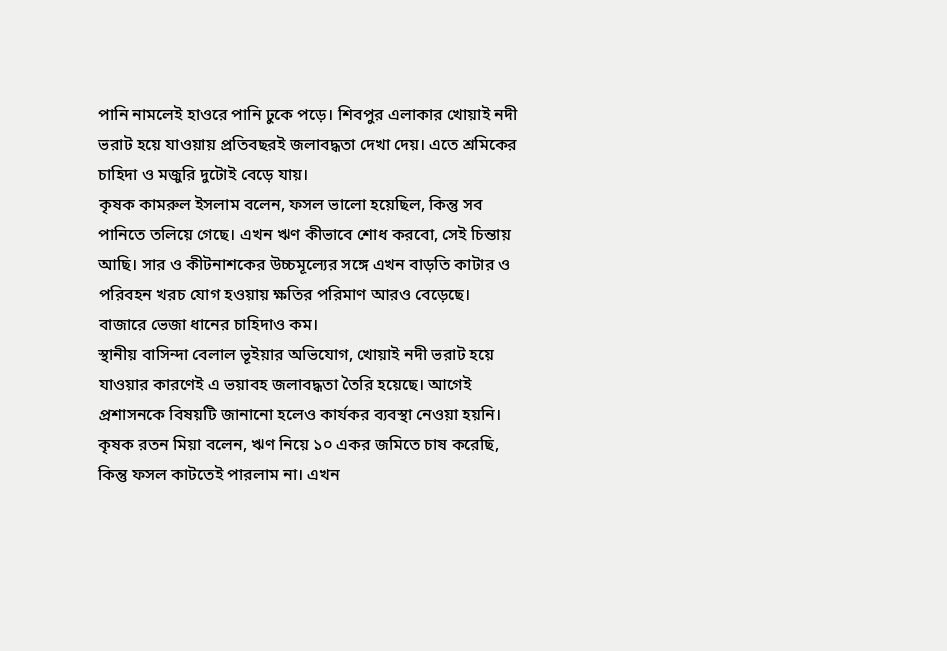পানি নামলেই হাওরে পানি ঢুকে পড়ে। শিবপুর এলাকার খোয়াই নদী ভরাট হয়ে যাওয়ায় প্রতিবছরই জলাবদ্ধতা দেখা দেয়। এতে শ্রমিকের চাহিদা ও মজুরি দুটোই বেড়ে যায়।
কৃষক কামরুল ইসলাম বলেন, ফসল ভালো হয়েছিল, কিন্তু সব পানিতে তলিয়ে গেছে। এখন ঋণ কীভাবে শোধ করবো, সেই চিন্তায় আছি। সার ও কীটনাশকের উচ্চমূল্যের সঙ্গে এখন বাড়তি কাটার ও পরিবহন খরচ যোগ হওয়ায় ক্ষতির পরিমাণ আরও বেড়েছে। বাজারে ভেজা ধানের চাহিদাও কম।
স্থানীয় বাসিন্দা বেলাল ভূইয়ার অভিযোগ, খোয়াই নদী ভরাট হয়ে যাওয়ার কারণেই এ ভয়াবহ জলাবদ্ধতা তৈরি হয়েছে। আগেই প্রশাসনকে বিষয়টি জানানো হলেও কার্যকর ব্যবস্থা নেওয়া হয়নি।
কৃষক রতন মিয়া বলেন, ঋণ নিয়ে ১০ একর জমিতে চাষ করেছি, কিন্তু ফসল কাটতেই পারলাম না। এখন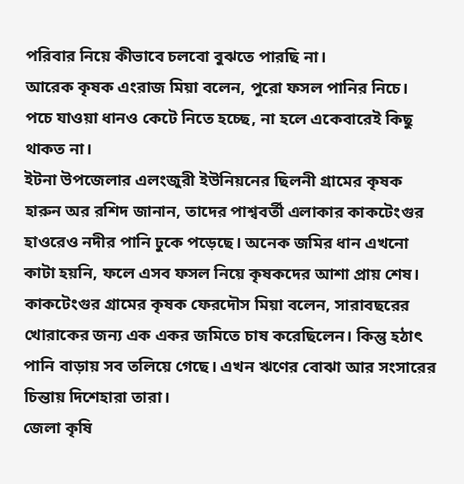পরিবার নিয়ে কীভাবে চলবো বুঝতে পারছি না।
আরেক কৃষক এংরাজ মিয়া বলেন, পুরো ফসল পানির নিচে। পচে যাওয়া ধানও কেটে নিতে হচ্ছে, না হলে একেবারেই কিছু থাকত না।
ইটনা উপজেলার এলংজুরী ইউনিয়নের ছিলনী গ্রামের কৃষক হারুন অর রশিদ জানান, তাদের পাশ্ববর্তী এলাকার কাকটেংগুর হাওরেও নদীর পানি ঢুকে পড়েছে। অনেক জমির ধান এখনো কাটা হয়নি, ফলে এসব ফসল নিয়ে কৃষকদের আশা প্রায় শেষ।
কাকটেংগুর গ্রামের কৃষক ফেরদৌস মিয়া বলেন, সারাবছরের খোরাকের জন্য এক একর জমিতে চাষ করেছিলেন। কিন্তু হঠাৎ পানি বাড়ায় সব তলিয়ে গেছে। এখন ঋণের বোঝা আর সংসারের চিন্তায় দিশেহারা তারা।
জেলা কৃষি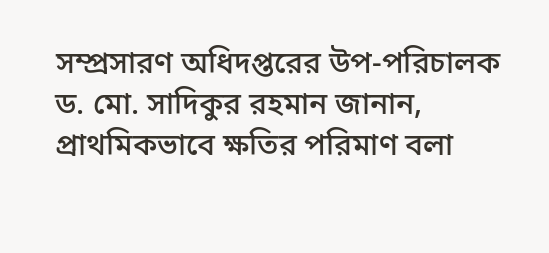সম্প্রসারণ অধিদপ্তরের উপ-পরিচালক ড. মো. সাদিকুর রহমান জানান, প্রাথমিকভাবে ক্ষতির পরিমাণ বলা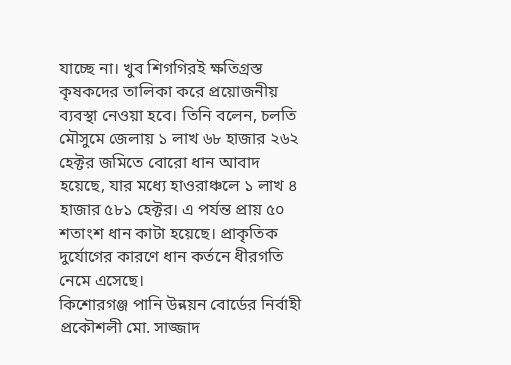যাচ্ছে না। খুব শিগগিরই ক্ষতিগ্রস্ত কৃষকদের তালিকা করে প্রয়োজনীয় ব্যবস্থা নেওয়া হবে। তিনি বলেন, চলতি মৌসুমে জেলায় ১ লাখ ৬৮ হাজার ২৬২ হেক্টর জমিতে বোরো ধান আবাদ হয়েছে, যার মধ্যে হাওরাঞ্চলে ১ লাখ ৪ হাজার ৫৮১ হেক্টর। এ পর্যন্ত প্রায় ৫০ শতাংশ ধান কাটা হয়েছে। প্রাকৃতিক দুর্যোগের কারণে ধান কর্তনে ধীরগতি নেমে এসেছে।
কিশোরগঞ্জ পানি উন্নয়ন বোর্ডের নির্বাহী প্রকৌশলী মো. সাজ্জাদ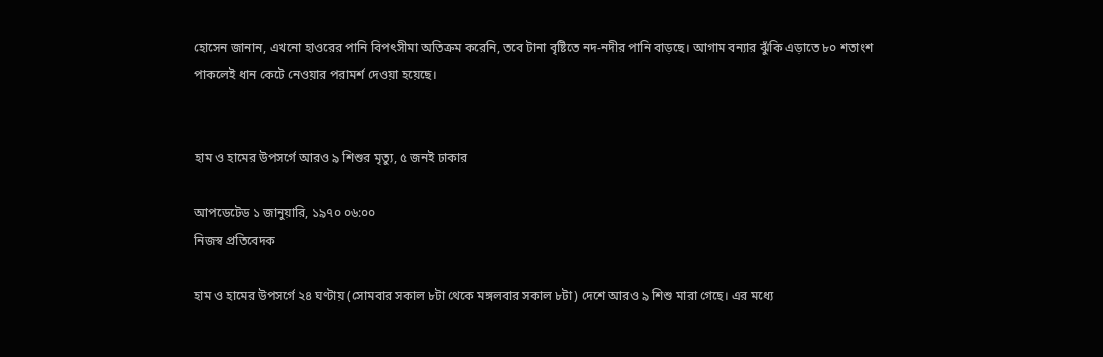হোসেন জানান, এখনো হাওরের পানি বিপৎসীমা অতিক্রম করেনি, তবে টানা বৃষ্টিতে নদ-নদীর পানি বাড়ছে। আগাম বন্যার ঝুঁকি এড়াতে ৮০ শতাংশ পাকলেই ধান কেটে নেওয়ার পরামর্শ দেওয়া হয়েছে।


হাম ও হামের উপসর্গে আরও ৯ শিশুর মৃত্যু, ৫ জনই ঢাকার

আপডেটেড ১ জানুয়ারি, ১৯৭০ ০৬:০০
নিজস্ব প্রতিবেদক

হাম ও হামের উপসর্গে ২৪ ঘণ্টায় (সোমবার সকাল ৮টা থেকে মঙ্গলবার সকাল ৮টা) দেশে আরও ৯ শিশু মারা গেছে। এর মধ্যে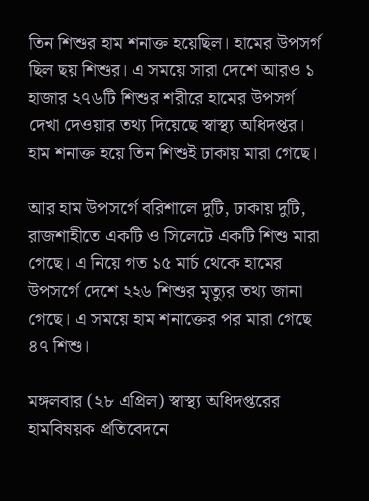তিন শিশুর হাম শনাক্ত হয়েছিল। হামের উপসর্গ ছিল ছয় শিশুর। এ সময়ে সারা দেশে আরও ১ হাজার ২৭৬টি শিশুর শরীরে হামের উপসর্গ দেখা দেওয়ার তথ্য দিয়েছে স্বাস্থ্য অধিদপ্তর। হাম শনাক্ত হয়ে তিন শিশুই ঢাকায় মারা গেছে।

আর হাম উপসর্গে বরিশালে দুটি, ঢাকায় দুটি, রাজশাহীতে একটি ও সিলেটে একটি শিশু মারা গেছে। এ নিয়ে গত ১৫ মার্চ থেকে হামের উপসর্গে দেশে ২২৬ শিশুর মৃত্যুর তথ্য জানা গেছে। এ সময়ে হাম শনাক্তের পর মারা গেছে ৪৭ শিশু।

মঙ্গলবার (২৮ এপ্রিল) স্বাস্থ্য অধিদপ্তরের হামবিষয়ক প্রতিবেদনে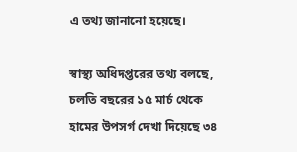এ তথ্য জানানো হয়েছে।

স্বাস্থ্য অধিদপ্তরের তথ্য বলছে, চলতি বছরের ১৫ মার্চ থেকে হামের উপসর্গ দেখা দিয়েছে ৩৪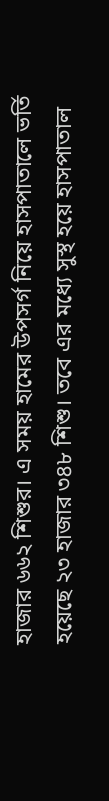হাজার ৬৬২ শিশুর। এ সময় হামের উপসর্গ নিয়ে হাসপাতালে ভর্তি হয়েছে ২৩ হাজার ৩৪৮ শিশু। তবে এর মধ্যে সুস্থ হয়ে হাসপাতাল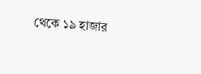থেকে ১৯ হাজার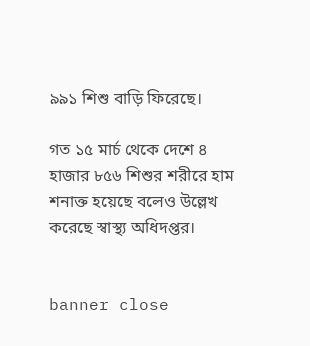৯৯১ শিশু বাড়ি ফিরেছে।

গত ১৫ মার্চ থেকে দেশে ৪ হাজার ৮৫৬ শিশুর শরীরে হাম শনাক্ত হয়েছে বলেও উল্লেখ করেছে স্বাস্থ্য অধিদপ্তর।


banner close